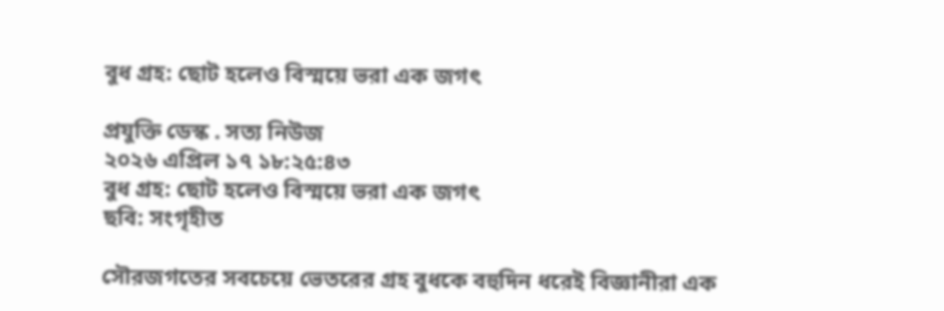বুধ গ্রহ: ছোট হলেও বিস্ময়ে ভরা এক জগৎ

প্রযুক্তি ডেস্ক . সত্য নিউজ
২০২৬ এপ্রিল ১৭ ১৮:২৫:৪৩
বুধ গ্রহ: ছোট হলেও বিস্ময়ে ভরা এক জগৎ
ছবি: সংগৃহীত

সৌরজগতের সবচেয়ে ভেতরের গ্রহ বুধকে বহুদিন ধরেই বিজ্ঞানীরা এক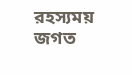রহস্যময় জগত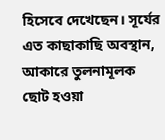হিসেবে দেখেছেন। সূর্যের এত কাছাকাছি অবস্থান, আকারে তুলনামূলক ছোট হওয়া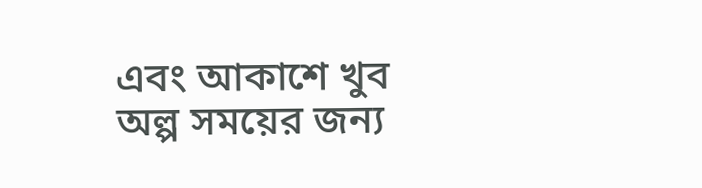এবং আকাশে খুব অল্প সময়ের জন্য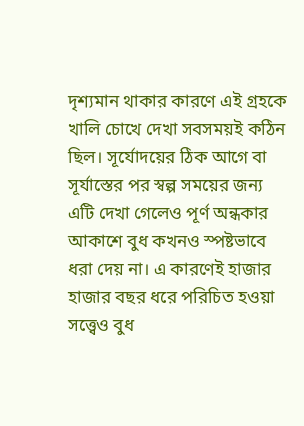দৃশ্যমান থাকার কারণে এই গ্রহকে খালি চোখে দেখা সবসময়ই কঠিন ছিল। সূর্যোদয়ের ঠিক আগে বা সূর্যাস্তের পর স্বল্প সময়ের জন্য এটি দেখা গেলেও পূর্ণ অন্ধকার আকাশে বুধ কখনও স্পষ্টভাবে ধরা দেয় না। এ কারণেই হাজার হাজার বছর ধরে পরিচিত হওয়া সত্ত্বেও বুধ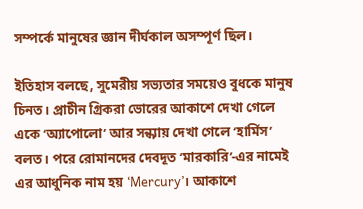সম্পর্কে মানুষের জ্ঞান দীর্ঘকাল অসম্পূর্ণ ছিল।

ইতিহাস বলছে, সুমেরীয় সভ্যতার সময়েও বুধকে মানুষ চিনত। প্রাচীন গ্রিকরা ভোরের আকাশে দেখা গেলে একে ‘অ্যাপোলো’ আর সন্ধ্যায় দেখা গেলে ‘হার্মিস’ বলত। পরে রোমানদের দেবদূত ‘মারকারি’-এর নামেই এর আধুনিক নাম হয় ‘Mercury’। আকাশে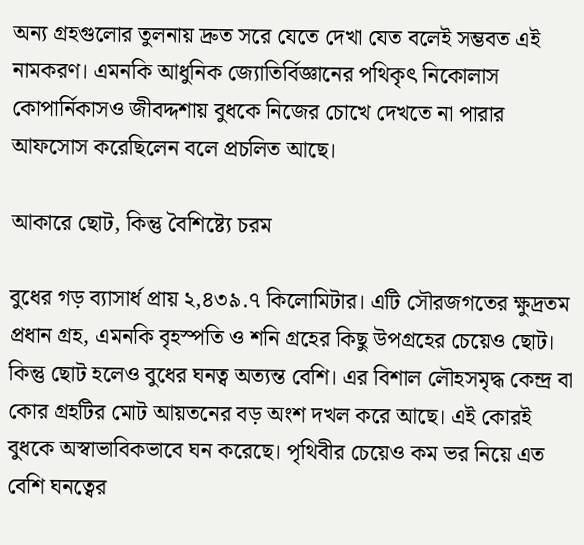অন্য গ্রহগুলোর তুলনায় দ্রুত সরে যেতে দেখা যেত বলেই সম্ভবত এই নামকরণ। এমনকি আধুনিক জ্যোতির্বিজ্ঞানের পথিকৃৎ নিকোলাস কোপার্নিকাসও জীবদ্দশায় বুধকে নিজের চোখে দেখতে না পারার আফসোস করেছিলেন বলে প্রচলিত আছে।

আকারে ছোট, কিন্তু বৈশিষ্ট্যে চরম

বুধের গড় ব্যাসার্ধ প্রায় ২,৪৩৯.৭ কিলোমিটার। এটি সৌরজগতের ক্ষুদ্রতম প্রধান গ্রহ, এমনকি বৃহস্পতি ও শনি গ্রহের কিছু উপগ্রহের চেয়েও ছোট। কিন্তু ছোট হলেও বুধের ঘনত্ব অত্যন্ত বেশি। এর বিশাল লৌহসমৃদ্ধ কেন্দ্র বা কোর গ্রহটির মোট আয়তনের বড় অংশ দখল করে আছে। এই কোরই বুধকে অস্বাভাবিকভাবে ঘন করেছে। পৃথিবীর চেয়েও কম ভর নিয়ে এত বেশি ঘনত্বের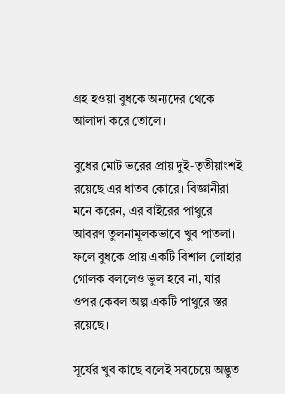গ্রহ হওয়া বুধকে অন্যদের থেকে আলাদা করে তোলে।

বুধের মোট ভরের প্রায় দুই-তৃতীয়াংশই রয়েছে এর ধাতব কোরে। বিজ্ঞানীরা মনে করেন, এর বাইরের পাথুরে আবরণ তুলনামূলকভাবে খুব পাতলা। ফলে বুধকে প্রায় একটি বিশাল লোহার গোলক বললেও ভুল হবে না, যার ওপর কেবল অল্প একটি পাথুরে স্তর রয়েছে।

সূর্যের খুব কাছে বলেই সবচেয়ে অদ্ভুত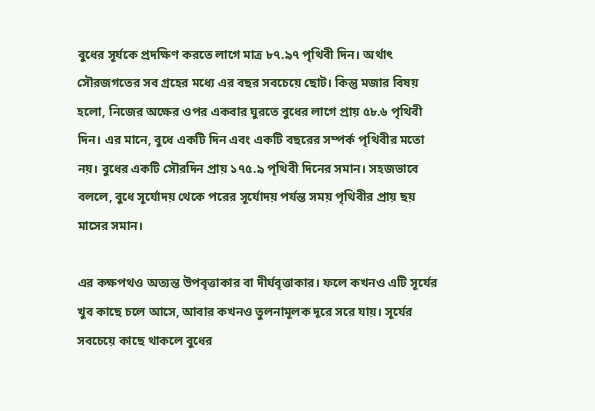বুধের সূর্যকে প্রদক্ষিণ করতে লাগে মাত্র ৮৭.৯৭ পৃথিবী দিন। অর্থাৎ সৌরজগতের সব গ্রহের মধ্যে এর বছর সবচেয়ে ছোট। কিন্তু মজার বিষয় হলো, নিজের অক্ষের ওপর একবার ঘুরতে বুধের লাগে প্রায় ৫৮.৬ পৃথিবী দিন। এর মানে, বুধে একটি দিন এবং একটি বছরের সম্পর্ক পৃথিবীর মতো নয়। বুধের একটি সৌরদিন প্রায় ১৭৫.৯ পৃথিবী দিনের সমান। সহজভাবে বললে, বুধে সূর্যোদয় থেকে পরের সূর্যোদয় পর্যন্ত সময় পৃথিবীর প্রায় ছয় মাসের সমান।

এর কক্ষপথও অত্যন্ত উপবৃত্তাকার বা দীর্ঘবৃত্তাকার। ফলে কখনও এটি সূর্যের খুব কাছে চলে আসে, আবার কখনও তুলনামূলক দূরে সরে যায়। সূর্যের সবচেয়ে কাছে থাকলে বুধের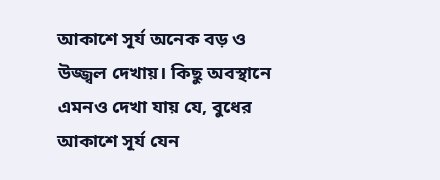আকাশে সূর্য অনেক বড় ও উজ্জ্বল দেখায়। কিছু অবস্থানে এমনও দেখা যায় যে, বুধের আকাশে সূর্য যেন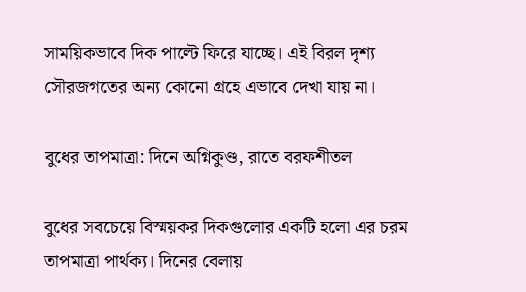সাময়িকভাবে দিক পাল্টে ফিরে যাচ্ছে। এই বিরল দৃশ্য সৌরজগতের অন্য কোনো গ্রহে এভাবে দেখা যায় না।

বুধের তাপমাত্রা: দিনে অগ্নিকুণ্ড, রাতে বরফশীতল

বুধের সবচেয়ে বিস্ময়কর দিকগুলোর একটি হলো এর চরম তাপমাত্রা পার্থক্য। দিনের বেলায়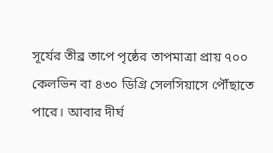সূর্যের তীব্র তাপে পৃষ্ঠের তাপমাত্রা প্রায় ৭০০ কেলভিন বা ৪৩০ ডিগ্রি সেলসিয়াসে পৌঁছাতে পারে। আবার দীর্ঘ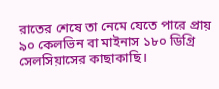রাতের শেষে তা নেমে যেতে পারে প্রায় ৯০ কেলভিন বা মাইনাস ১৮০ ডিগ্রি সেলসিয়াসের কাছাকাছি।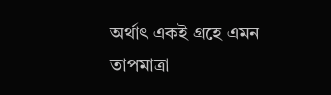অর্থাৎ একই গ্রহে এমন তাপমাত্রা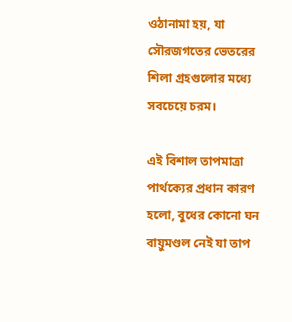ওঠানামা হয়, যা সৌরজগতের ভেতরের শিলা গ্রহগুলোর মধ্যে সবচেয়ে চরম।

এই বিশাল তাপমাত্রা পার্থক্যের প্রধান কারণ হলো, বুধের কোনো ঘন বায়ুমণ্ডল নেই যা তাপ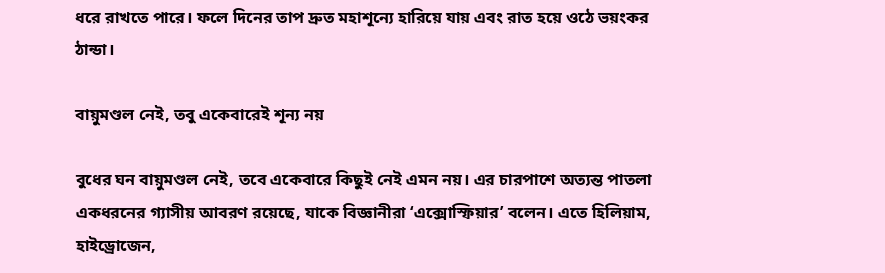ধরে রাখতে পারে। ফলে দিনের তাপ দ্রুত মহাশূন্যে হারিয়ে যায় এবং রাত হয়ে ওঠে ভয়ংকর ঠান্ডা।

বায়ুমণ্ডল নেই, তবু একেবারেই শূন্য নয়

বুধের ঘন বায়ুমণ্ডল নেই, তবে একেবারে কিছুই নেই এমন নয়। এর চারপাশে অত্যন্ত পাতলা একধরনের গ্যাসীয় আবরণ রয়েছে, যাকে বিজ্ঞানীরা ‘এক্সোস্ফিয়ার’ বলেন। এতে হিলিয়াম, হাইড্রোজেন,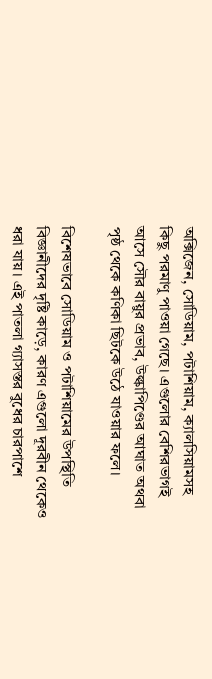অক্সিজেন, সোডিয়াম, পটাশিয়াম, ক্যালসিয়ামসহ কিছু পরমাণু পাওয়া গেছে। এগুলোর বেশিরভাগই আসে সৌর বায়ুর প্রভাব, উল্কাপিণ্ডের আঘাত অথবা পৃষ্ঠ থেকে কণিকা ছিটকে উঠে যাওয়ার ফলে।

বিশেষভাবে সোডিয়াম ও পটাশিয়ামের উপস্থিতি বিজ্ঞানীদের দৃষ্টি কাড়ে, কারণ এগুলো দূরবীন থেকেও ধরা যায়। এই পাতলা গ্যাসস্তর বুধের চারপাশে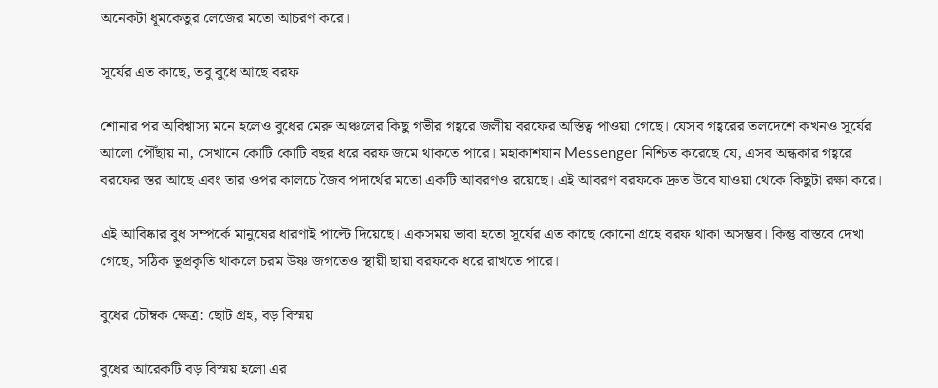অনেকটা ধূমকেতুর লেজের মতো আচরণ করে।

সূর্যের এত কাছে, তবু বুধে আছে বরফ

শোনার পর অবিশ্বাস্য মনে হলেও বুধের মেরু অঞ্চলের কিছু গভীর গহ্বরে জলীয় বরফের অস্তিত্ব পাওয়া গেছে। যেসব গহ্বরের তলদেশে কখনও সূর্যের আলো পৌঁছায় না, সেখানে কোটি কোটি বছর ধরে বরফ জমে থাকতে পারে। মহাকাশযান Messenger নিশ্চিত করেছে যে, এসব অন্ধকার গহ্বরে বরফের স্তর আছে এবং তার ওপর কালচে জৈব পদার্থের মতো একটি আবরণও রয়েছে। এই আবরণ বরফকে দ্রুত উবে যাওয়া থেকে কিছুটা রক্ষা করে।

এই আবিষ্কার বুধ সম্পর্কে মানুষের ধারণাই পাল্টে দিয়েছে। একসময় ভাবা হতো সূর্যের এত কাছে কোনো গ্রহে বরফ থাকা অসম্ভব। কিন্তু বাস্তবে দেখা গেছে, সঠিক ভূপ্রকৃতি থাকলে চরম উষ্ণ জগতেও স্থায়ী ছায়া বরফকে ধরে রাখতে পারে।

বুধের চৌম্বক ক্ষেত্র: ছোট গ্রহ, বড় বিস্ময়

বুধের আরেকটি বড় বিস্ময় হলো এর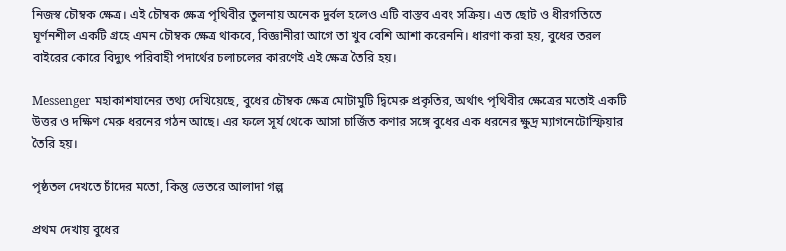নিজস্ব চৌম্বক ক্ষেত্র। এই চৌম্বক ক্ষেত্র পৃথিবীর তুলনায় অনেক দুর্বল হলেও এটি বাস্তব এবং সক্রিয়। এত ছোট ও ধীরগতিতে ঘূর্ণনশীল একটি গ্রহে এমন চৌম্বক ক্ষেত্র থাকবে, বিজ্ঞানীরা আগে তা খুব বেশি আশা করেননি। ধারণা করা হয়, বুধের তরল বাইরের কোরে বিদ্যুৎ পরিবাহী পদার্থের চলাচলের কারণেই এই ক্ষেত্র তৈরি হয়।

Messenger মহাকাশযানের তথ্য দেখিয়েছে, বুধের চৌম্বক ক্ষেত্র মোটামুটি দ্বিমেরু প্রকৃতির, অর্থাৎ পৃথিবীর ক্ষেত্রের মতোই একটি উত্তর ও দক্ষিণ মেরু ধরনের গঠন আছে। এর ফলে সূর্য থেকে আসা চার্জিত কণার সঙ্গে বুধের এক ধরনের ক্ষুদ্র ম্যাগনেটোস্ফিয়ার তৈরি হয়।

পৃষ্ঠতল দেখতে চাঁদের মতো, কিন্তু ভেতরে আলাদা গল্প

প্রথম দেখায় বুধের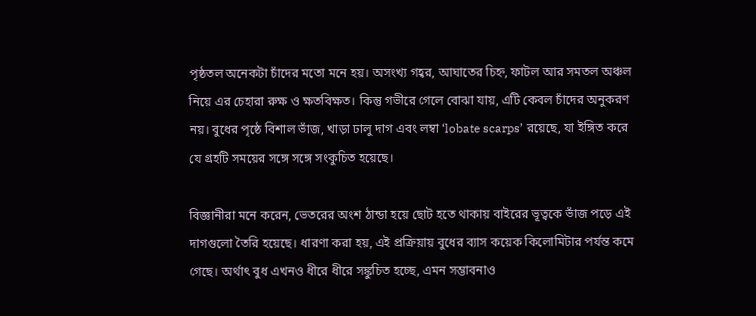পৃষ্ঠতল অনেকটা চাঁদের মতো মনে হয়। অসংখ্য গহ্বর, আঘাতের চিহ্ন, ফাটল আর সমতল অঞ্চল নিয়ে এর চেহারা রুক্ষ ও ক্ষতবিক্ষত। কিন্তু গভীরে গেলে বোঝা যায়, এটি কেবল চাঁদের অনুকরণ নয়। বুধের পৃষ্ঠে বিশাল ভাঁজ, খাড়া ঢালু দাগ এবং লম্বা ‘lobate scarps’ রয়েছে, যা ইঙ্গিত করে যে গ্রহটি সময়ের সঙ্গে সঙ্গে সংকুচিত হয়েছে।

বিজ্ঞানীরা মনে করেন, ভেতরের অংশ ঠান্ডা হয়ে ছোট হতে থাকায় বাইরের ভূত্বকে ভাঁজ পড়ে এই দাগগুলো তৈরি হয়েছে। ধারণা করা হয়, এই প্রক্রিয়ায় বুধের ব্যাস কয়েক কিলোমিটার পর্যন্ত কমে গেছে। অর্থাৎ বুধ এখনও ধীরে ধীরে সঙ্কুচিত হচ্ছে, এমন সম্ভাবনাও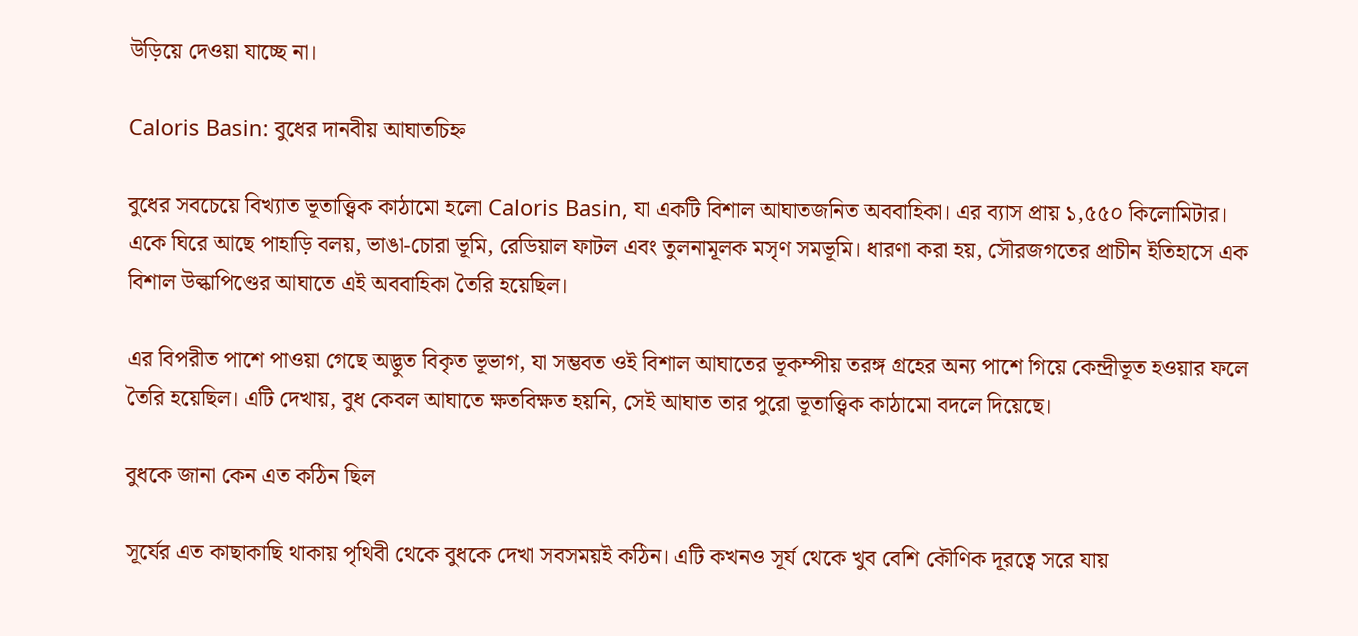উড়িয়ে দেওয়া যাচ্ছে না।

Caloris Basin: বুধের দানবীয় আঘাতচিহ্ন

বুধের সবচেয়ে বিখ্যাত ভূতাত্ত্বিক কাঠামো হলো Caloris Basin, যা একটি বিশাল আঘাতজনিত অববাহিকা। এর ব্যাস প্রায় ১,৫৫০ কিলোমিটার। একে ঘিরে আছে পাহাড়ি বলয়, ভাঙা-চোরা ভূমি, রেডিয়াল ফাটল এবং তুলনামূলক মসৃণ সমভূমি। ধারণা করা হয়, সৌরজগতের প্রাচীন ইতিহাসে এক বিশাল উল্কাপিণ্ডের আঘাতে এই অববাহিকা তৈরি হয়েছিল।

এর বিপরীত পাশে পাওয়া গেছে অদ্ভুত বিকৃত ভূভাগ, যা সম্ভবত ওই বিশাল আঘাতের ভূকম্পীয় তরঙ্গ গ্রহের অন্য পাশে গিয়ে কেন্দ্রীভূত হওয়ার ফলে তৈরি হয়েছিল। এটি দেখায়, বুধ কেবল আঘাতে ক্ষতবিক্ষত হয়নি, সেই আঘাত তার পুরো ভূতাত্ত্বিক কাঠামো বদলে দিয়েছে।

বুধকে জানা কেন এত কঠিন ছিল

সূর্যের এত কাছাকাছি থাকায় পৃথিবী থেকে বুধকে দেখা সবসময়ই কঠিন। এটি কখনও সূর্য থেকে খুব বেশি কৌণিক দূরত্বে সরে যায়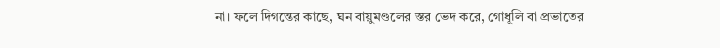না। ফলে দিগন্তের কাছে, ঘন বায়ুমণ্ডলের স্তর ভেদ করে, গোধূলি বা প্রভাতের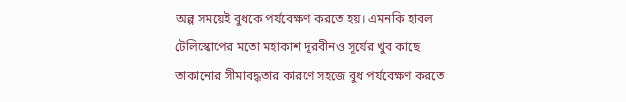অল্প সময়েই বুধকে পর্যবেক্ষণ করতে হয়। এমনকি হাবল টেলিস্কোপের মতো মহাকাশ দূরবীনও সূর্যের খুব কাছে তাকানোর সীমাবদ্ধতার কারণে সহজে বুধ পর্যবেক্ষণ করতে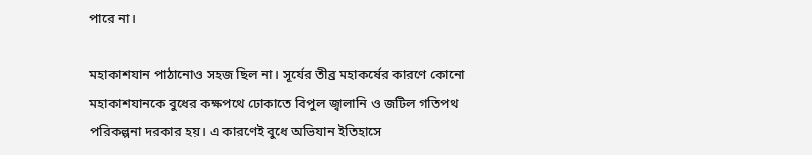পারে না।

মহাকাশযান পাঠানোও সহজ ছিল না। সূর্যের তীব্র মহাকর্ষের কারণে কোনো মহাকাশযানকে বুধের কক্ষপথে ঢোকাতে বিপুল জ্বালানি ও জটিল গতিপথ পরিকল্পনা দরকার হয়। এ কারণেই বুধে অভিযান ইতিহাসে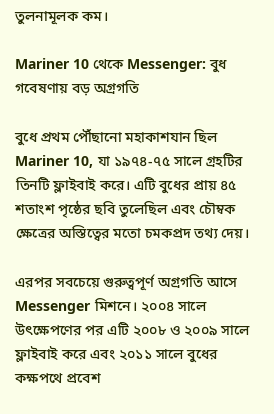তুলনামূলক কম।

Mariner 10 থেকে Messenger: বুধ গবেষণায় বড় অগ্রগতি

বুধে প্রথম পৌঁছানো মহাকাশযান ছিল Mariner 10, যা ১৯৭৪-৭৫ সালে গ্রহটির তিনটি ফ্লাইবাই করে। এটি বুধের প্রায় ৪৫ শতাংশ পৃষ্ঠের ছবি তুলেছিল এবং চৌম্বক ক্ষেত্রের অস্তিত্বের মতো চমকপ্রদ তথ্য দেয়।

এরপর সবচেয়ে গুরুত্বপূর্ণ অগ্রগতি আসে Messenger মিশনে। ২০০৪ সালে উৎক্ষেপণের পর এটি ২০০৮ ও ২০০৯ সালে ফ্লাইবাই করে এবং ২০১১ সালে বুধের কক্ষপথে প্রবেশ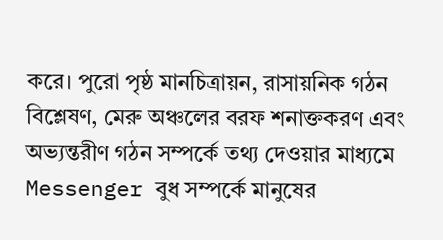করে। পুরো পৃষ্ঠ মানচিত্রায়ন, রাসায়নিক গঠন বিশ্লেষণ, মেরু অঞ্চলের বরফ শনাক্তকরণ এবং অভ্যন্তরীণ গঠন সম্পর্কে তথ্য দেওয়ার মাধ্যমে Messenger বুধ সম্পর্কে মানুষের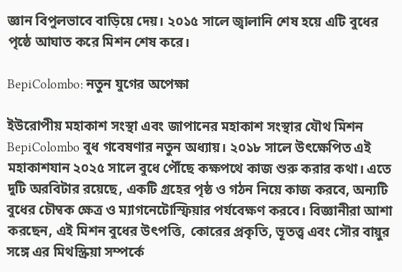জ্ঞান বিপুলভাবে বাড়িয়ে দেয়। ২০১৫ সালে জ্বালানি শেষ হয়ে এটি বুধের পৃষ্ঠে আঘাত করে মিশন শেষ করে।

BepiColombo: নতুন যুগের অপেক্ষা

ইউরোপীয় মহাকাশ সংস্থা এবং জাপানের মহাকাশ সংস্থার যৌথ মিশন BepiColombo বুধ গবেষণার নতুন অধ্যায়। ২০১৮ সালে উৎক্ষেপিত এই মহাকাশযান ২০২৫ সালে বুধে পৌঁছে কক্ষপথে কাজ শুরু করার কথা। এতে দুটি অরবিটার রয়েছে, একটি গ্রহের পৃষ্ঠ ও গঠন নিয়ে কাজ করবে, অন্যটি বুধের চৌম্বক ক্ষেত্র ও ম্যাগনেটোস্ফিয়ার পর্যবেক্ষণ করবে। বিজ্ঞানীরা আশা করছেন, এই মিশন বুধের উৎপত্তি, কোরের প্রকৃতি, ভূতত্ত্ব এবং সৌর বায়ুর সঙ্গে এর মিথস্ক্রিয়া সম্পর্কে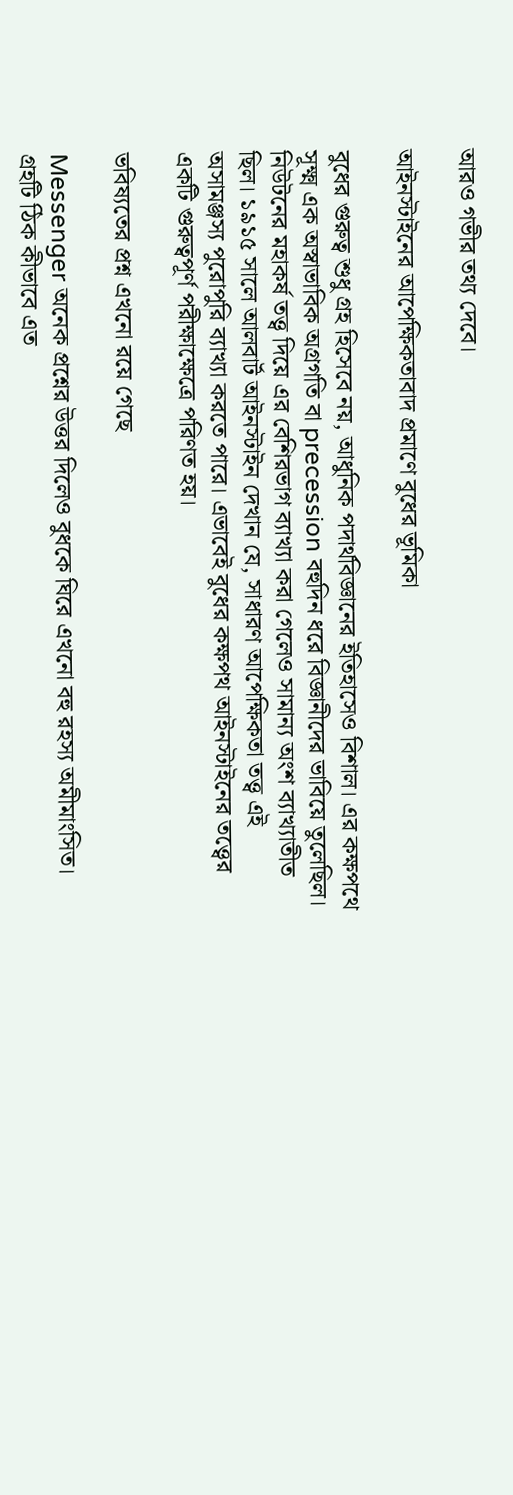আরও গভীর তথ্য দেবে।

আইনস্টাইনের আপেক্ষিকতাবাদ প্রমাণে বুধের ভূমিকা

বুধের গুরুত্ব শুধু গ্রহ হিসেবে নয়, আধুনিক পদার্থবিজ্ঞানের ইতিহাসেও বিশাল। এর কক্ষপথে সূক্ষ্ম এক অস্বাভাবিক অগ্রগতি বা precession বহুদিন ধরে বিজ্ঞানীদের ভাবিয়ে তুলেছিল। নিউটনের মহাকর্ষ তত্ত্ব দিয়ে এর বেশিরভাগ ব্যাখ্যা করা গেলেও সামান্য অংশ ব্যাখ্যাতীত ছিল। ১৯১৫ সালে আলবার্ট আইনস্টাইন দেখান যে, সাধারণ আপেক্ষিকতা তত্ত্ব এই অসামঞ্জস্য পুরোপুরি ব্যাখ্যা করতে পারে। এভাবেই বুধের কক্ষপথ আইনস্টাইনের তত্ত্বের একটি গুরুত্বপূর্ণ পরীক্ষাক্ষেত্রে পরিণত হয়।

ভবিষ্যতের প্রশ্ন এখনো রয়ে গেছে

Messenger অনেক প্রশ্নের উত্তর দিলেও বুধকে ঘিরে এখনো বহু রহস্য অমীমাংসিত। গ্রহটি ঠিক কীভাবে এত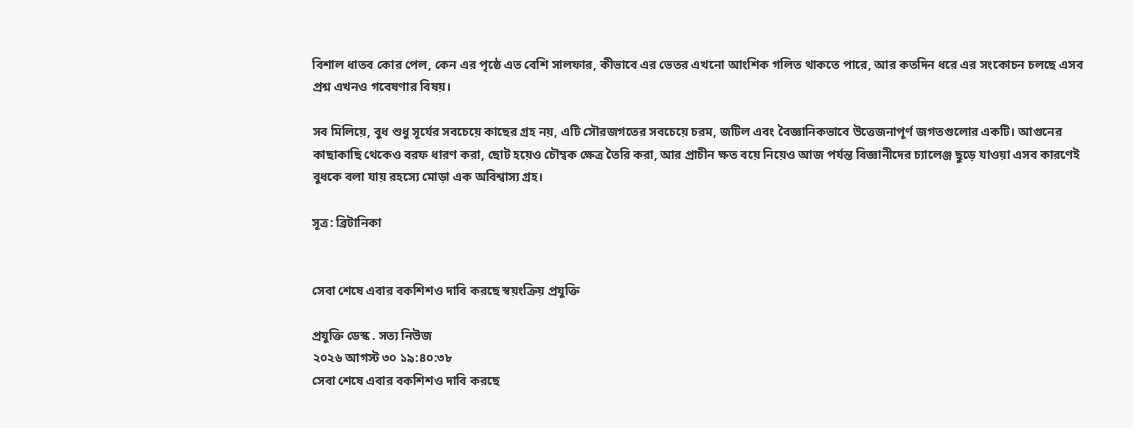বিশাল ধাতব কোর পেল, কেন এর পৃষ্ঠে এত বেশি সালফার, কীভাবে এর ভেতর এখনো আংশিক গলিত থাকতে পারে, আর কতদিন ধরে এর সংকোচন চলছে এসব প্রশ্ন এখনও গবেষণার বিষয়।

সব মিলিয়ে, বুধ শুধু সূর্যের সবচেয়ে কাছের গ্রহ নয়, এটি সৌরজগতের সবচেয়ে চরম, জটিল এবং বৈজ্ঞানিকভাবে উত্তেজনাপূর্ণ জগতগুলোর একটি। আগুনের কাছাকাছি থেকেও বরফ ধারণ করা, ছোট হয়েও চৌম্বক ক্ষেত্র তৈরি করা, আর প্রাচীন ক্ষত বয়ে নিয়েও আজ পর্যন্ত বিজ্ঞানীদের চ্যালেঞ্জ ছুড়ে যাওয়া এসব কারণেই বুধকে বলা যায় রহস্যে মোড়া এক অবিশ্বাস্য গ্রহ।

সূত্র: ব্রিটানিকা


সেবা শেষে এবার বকশিশও দাবি করছে স্বয়ংক্রিয় প্রযুক্তি

প্রযুক্তি ডেস্ক . সত্য নিউজ
২০২৬ আগস্ট ৩০ ১৯:৪০:৩৮
সেবা শেষে এবার বকশিশও দাবি করছে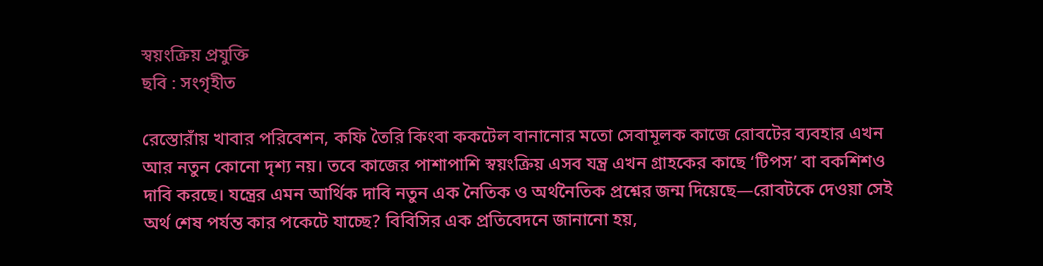স্বয়ংক্রিয় প্রযুক্তি
ছবি : সংগৃহীত

রেস্তোরাঁয় খাবার পরিবেশন, কফি তৈরি কিংবা ককটেল বানানোর মতো সেবামূলক কাজে রোবটের ব্যবহার এখন আর নতুন কোনো দৃশ্য নয়। তবে কাজের পাশাপাশি স্বয়ংক্রিয় এসব যন্ত্র এখন গ্রাহকের কাছে ‘টিপস’ বা বকশিশও দাবি করছে। যন্ত্রের এমন আর্থিক দাবি নতুন এক নৈতিক ও অর্থনৈতিক প্রশ্নের জন্ম দিয়েছে—রোবটকে দেওয়া সেই অর্থ শেষ পর্যন্ত কার পকেটে যাচ্ছে? বিবিসির এক প্রতিবেদনে জানানো হয়,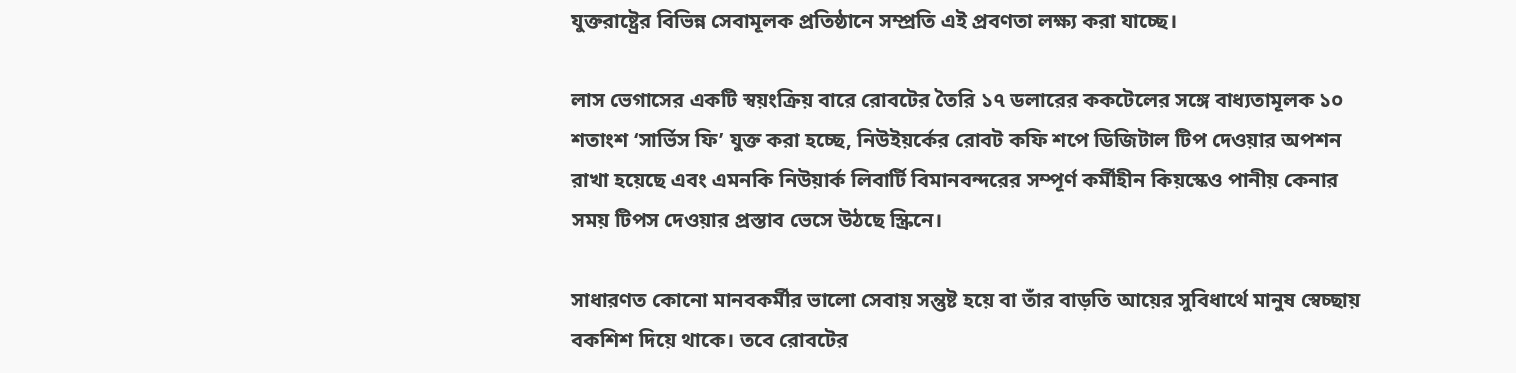যুক্তরাষ্ট্রের বিভিন্ন সেবামূলক প্রতিষ্ঠানে সম্প্রতি এই প্রবণতা লক্ষ্য করা যাচ্ছে।

লাস ভেগাসের একটি স্বয়ংক্রিয় বারে রোবটের তৈরি ১৭ ডলারের ককটেলের সঙ্গে বাধ্যতামূলক ১০ শতাংশ ‘সার্ভিস ফি’ যুক্ত করা হচ্ছে, নিউইয়র্কের রোবট কফি শপে ডিজিটাল টিপ দেওয়ার অপশন রাখা হয়েছে এবং এমনকি নিউয়ার্ক লিবার্টি বিমানবন্দরের সম্পূর্ণ কর্মীহীন কিয়স্কেও পানীয় কেনার সময় টিপস দেওয়ার প্রস্তাব ভেসে উঠছে স্ক্রিনে।

সাধারণত কোনো মানবকর্মীর ভালো সেবায় সন্তুষ্ট হয়ে বা তাঁর বাড়তি আয়ের সুবিধার্থে মানুষ স্বেচ্ছায় বকশিশ দিয়ে থাকে। তবে রোবটের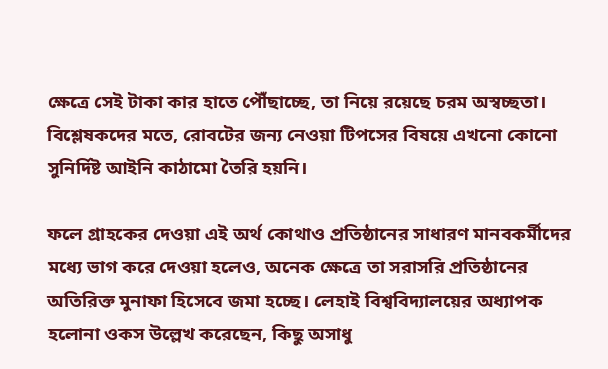ক্ষেত্রে সেই টাকা কার হাতে পৌঁছাচ্ছে, তা নিয়ে রয়েছে চরম অস্বচ্ছতা। বিশ্লেষকদের মতে, রোবটের জন্য নেওয়া টিপসের বিষয়ে এখনো কোনো সুনির্দিষ্ট আইনি কাঠামো তৈরি হয়নি।

ফলে গ্রাহকের দেওয়া এই অর্থ কোথাও প্রতিষ্ঠানের সাধারণ মানবকর্মীদের মধ্যে ভাগ করে দেওয়া হলেও, অনেক ক্ষেত্রে তা সরাসরি প্রতিষ্ঠানের অতিরিক্ত মুনাফা হিসেবে জমা হচ্ছে। লেহাই বিশ্ববিদ্যালয়ের অধ্যাপক হলোনা ওকস উল্লেখ করেছেন, কিছু অসাধু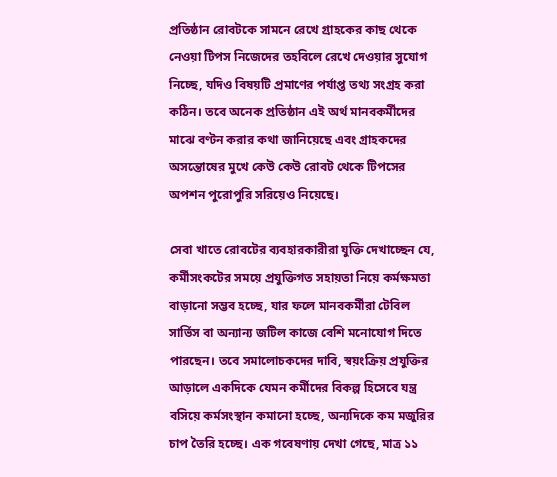প্রতিষ্ঠান রোবটকে সামনে রেখে গ্রাহকের কাছ থেকে নেওয়া টিপস নিজেদের তহবিলে রেখে দেওয়ার সুযোগ নিচ্ছে, যদিও বিষয়টি প্রমাণের পর্যাপ্ত তথ্য সংগ্রহ করা কঠিন। তবে অনেক প্রতিষ্ঠান এই অর্থ মানবকর্মীদের মাঝে বণ্টন করার কথা জানিয়েছে এবং গ্রাহকদের অসন্তোষের মুখে কেউ কেউ রোবট থেকে টিপসের অপশন পুরোপুরি সরিয়েও নিয়েছে।

সেবা খাতে রোবটের ব্যবহারকারীরা যুক্তি দেখাচ্ছেন যে, কর্মীসংকটের সময়ে প্রযুক্তিগত সহায়তা নিয়ে কর্মক্ষমতা বাড়ানো সম্ভব হচ্ছে, যার ফলে মানবকর্মীরা টেবিল সার্ভিস বা অন্যান্য জটিল কাজে বেশি মনোযোগ দিতে পারছেন। তবে সমালোচকদের দাবি, স্বয়ংক্রিয় প্রযুক্তির আড়ালে একদিকে যেমন কর্মীদের বিকল্প হিসেবে যন্ত্র বসিয়ে কর্মসংস্থান কমানো হচ্ছে, অন্যদিকে কম মজুরির চাপ তৈরি হচ্ছে। এক গবেষণায় দেখা গেছে, মাত্র ১১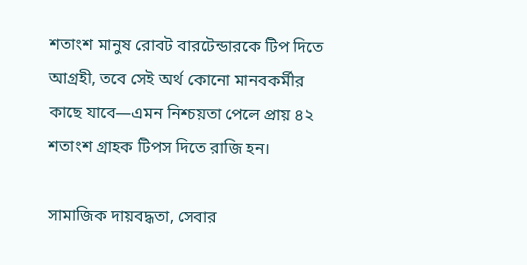শতাংশ মানুষ রোবট বারটেন্ডারকে টিপ দিতে আগ্রহী, তবে সেই অর্থ কোনো মানবকর্মীর কাছে যাবে—এমন নিশ্চয়তা পেলে প্রায় ৪২ শতাংশ গ্রাহক টিপস দিতে রাজি হন।

সামাজিক দায়বদ্ধতা, সেবার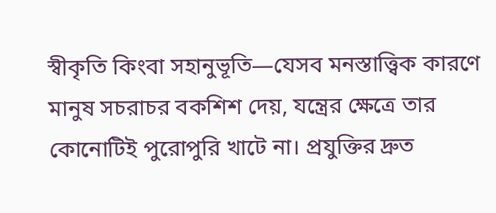স্বীকৃতি কিংবা সহানুভূতি—যেসব মনস্তাত্ত্বিক কারণে মানুষ সচরাচর বকশিশ দেয়, যন্ত্রের ক্ষেত্রে তার কোনোটিই পুরোপুরি খাটে না। প্রযুক্তির দ্রুত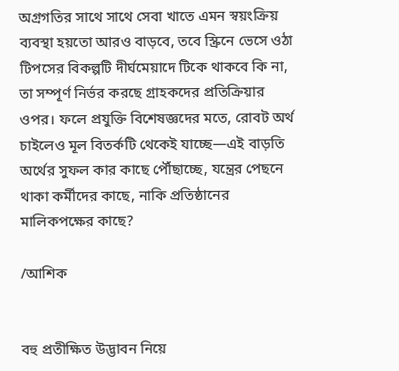অগ্রগতির সাথে সাথে সেবা খাতে এমন স্বয়ংক্রিয় ব্যবস্থা হয়তো আরও বাড়বে, তবে স্ক্রিনে ভেসে ওঠা টিপসের বিকল্পটি দীর্ঘমেয়াদে টিকে থাকবে কি না, তা সম্পূর্ণ নির্ভর করছে গ্রাহকদের প্রতিক্রিয়ার ওপর। ফলে প্রযুক্তি বিশেষজ্ঞদের মতে, রোবট অর্থ চাইলেও মূল বিতর্কটি থেকেই যাচ্ছে—এই বাড়তি অর্থের সুফল কার কাছে পৌঁছাচ্ছে, যন্ত্রের পেছনে থাকা কর্মীদের কাছে, নাকি প্রতিষ্ঠানের মালিকপক্ষের কাছে?

/আশিক


বহু প্রতীক্ষিত উদ্ভাবন নিয়ে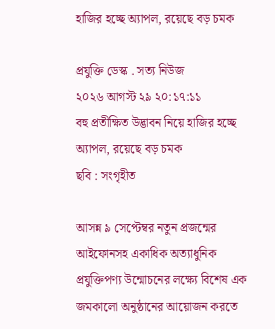হাজির হচ্ছে অ্যাপল, রয়েছে বড় চমক

প্রযুক্তি ডেস্ক . সত্য নিউজ
২০২৬ আগস্ট ২৯ ২০:১৭:১১
বহু প্রতীক্ষিত উদ্ভাবন নিয়ে হাজির হচ্ছে অ্যাপল, রয়েছে বড় চমক
ছবি : সংগৃহীত

আসন্ন ৯ সেপ্টেম্বর নতুন প্রজন্মের আইফোনসহ একাধিক অত্যাধুনিক প্রযুক্তিপণ্য উন্মোচনের লক্ষ্যে বিশেষ এক জমকালো অনুষ্ঠানের আয়োজন করতে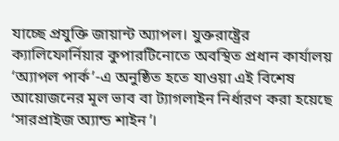যাচ্ছে প্রযুক্তি জায়ান্ট অ্যাপল। যুক্তরাষ্ট্রের ক্যালিফোর্নিয়ার কুপারটিনোতে অবস্থিত প্রধান কার্যালয় ‘অ্যাপল পার্ক’-এ অনুষ্ঠিত হতে যাওয়া এই বিশেষ আয়োজনের মূল ভাব বা ট্যাগলাইন নির্ধারণ করা হয়েছে ‘সারপ্রাইজ অ্যান্ড শাইন’।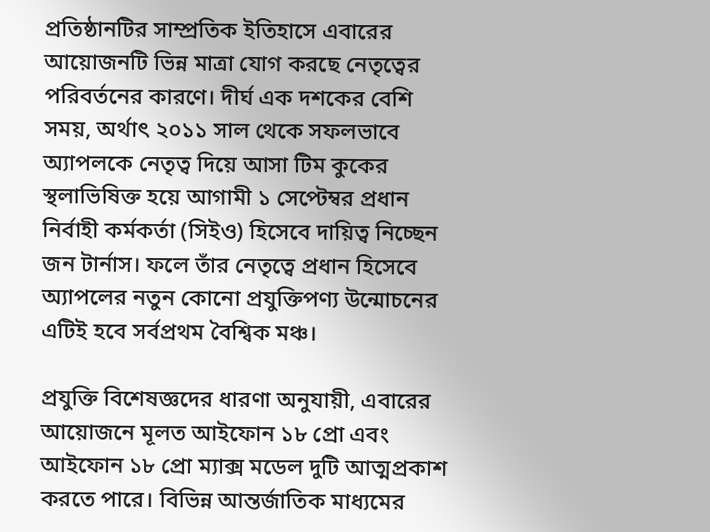প্রতিষ্ঠানটির সাম্প্রতিক ইতিহাসে এবারের আয়োজনটি ভিন্ন মাত্রা যোগ করছে নেতৃত্বের পরিবর্তনের কারণে। দীর্ঘ এক দশকের বেশি সময়, অর্থাৎ ২০১১ সাল থেকে সফলভাবে অ্যাপলকে নেতৃত্ব দিয়ে আসা টিম কুকের স্থলাভিষিক্ত হয়ে আগামী ১ সেপ্টেম্বর প্রধান নির্বাহী কর্মকর্তা (সিইও) হিসেবে দায়িত্ব নিচ্ছেন জন টার্নাস। ফলে তাঁর নেতৃত্বে প্রধান হিসেবে অ্যাপলের নতুন কোনো প্রযুক্তিপণ্য উন্মোচনের এটিই হবে সর্বপ্রথম বৈশ্বিক মঞ্চ।

প্রযুক্তি বিশেষজ্ঞদের ধারণা অনুযায়ী, এবারের আয়োজনে মূলত আইফোন ১৮ প্রো এবং আইফোন ১৮ প্রো ম্যাক্স মডেল দুটি আত্মপ্রকাশ করতে পারে। বিভিন্ন আন্তর্জাতিক মাধ্যমের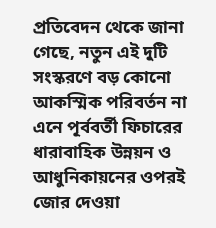প্রতিবেদন থেকে জানা গেছে, নতুন এই দুটি সংস্করণে বড় কোনো আকস্মিক পরিবর্তন না এনে পূর্ববর্তী ফিচারের ধারাবাহিক উন্নয়ন ও আধুনিকায়নের ওপরই জোর দেওয়া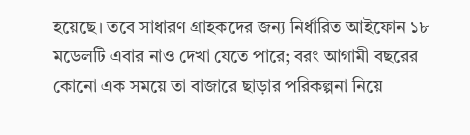হয়েছে। তবে সাধারণ গ্রাহকদের জন্য নির্ধারিত আইফোন ১৮ মডেলটি এবার নাও দেখা যেতে পারে; বরং আগামী বছরের কোনো এক সময়ে তা বাজারে ছাড়ার পরিকল্পনা নিয়ে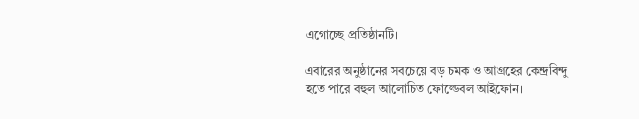এগোচ্ছে প্রতিষ্ঠানটি।

এবারের অনুষ্ঠানের সবচেয়ে বড় চমক ও আগ্রহের কেন্দ্রবিন্দু হতে পারে বহুল আলোচিত ফোল্ডেবল আইফোন।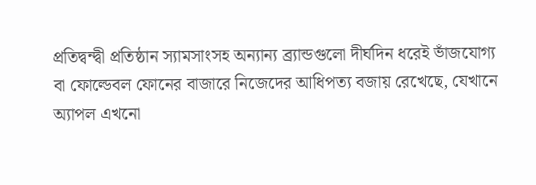প্রতিদ্বন্দ্বী প্রতিষ্ঠান স্যামসাংসহ অন্যান্য ব্র্যান্ডগুলো দীর্ঘদিন ধরেই ভাঁজযোগ্য বা ফোল্ডেবল ফোনের বাজারে নিজেদের আধিপত্য বজায় রেখেছে, যেখানে অ্যাপল এখনো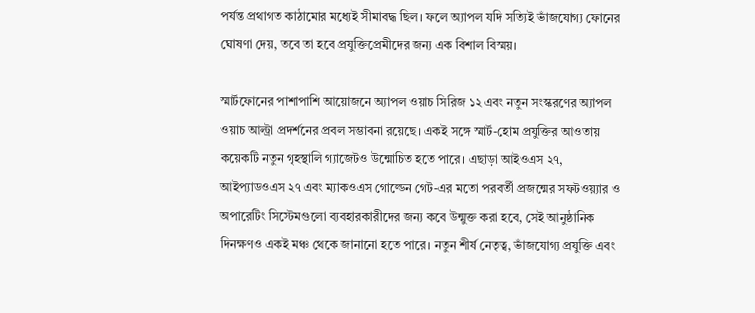পর্যন্ত প্রথাগত কাঠামোর মধ্যেই সীমাবদ্ধ ছিল। ফলে অ্যাপল যদি সত্যিই ভাঁজযোগ্য ফোনের ঘোষণা দেয়, তবে তা হবে প্রযুক্তিপ্রেমীদের জন্য এক বিশাল বিস্ময়।

স্মার্টফোনের পাশাপাশি আয়োজনে অ্যাপল ওয়াচ সিরিজ ১২ এবং নতুন সংস্করণের অ্যাপল ওয়াচ আল্ট্রা প্রদর্শনের প্রবল সম্ভাবনা রয়েছে। একই সঙ্গে স্মার্ট-হোম প্রযুক্তির আওতায় কয়েকটি নতুন গৃহস্থালি গ্যাজেটও উন্মোচিত হতে পারে। এছাড়া আইওএস ২৭, আইপ্যাডওএস ২৭ এবং ম্যাকওএস গোল্ডেন গেট-এর মতো পরবর্তী প্রজন্মের সফটওয়্যার ও অপারেটিং সিস্টেমগুলো ব্যবহারকারীদের জন্য কবে উন্মুক্ত করা হবে, সেই আনুষ্ঠানিক দিনক্ষণও একই মঞ্চ থেকে জানানো হতে পারে। নতুন শীর্ষ নেতৃত্ব, ভাঁজযোগ্য প্রযুক্তি এবং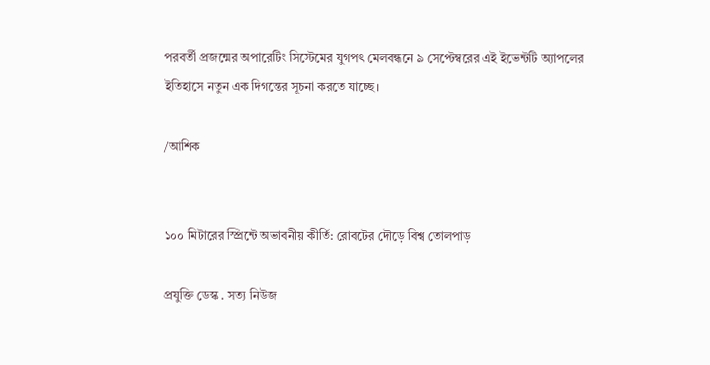পরবর্তী প্রজন্মের অপারেটিং সিস্টেমের যুগপৎ মেলবন্ধনে ৯ সেপ্টেম্বরের এই ইভেন্টটি অ্যাপলের ইতিহাসে নতুন এক দিগন্তের সূচনা করতে যাচ্ছে।

/আশিক


১০০ মিটারের স্প্রিন্টে অভাবনীয় কীর্তি: রোবটের দৌড়ে বিশ্ব তোলপাড়

প্রযুক্তি ডেস্ক . সত্য নিউজ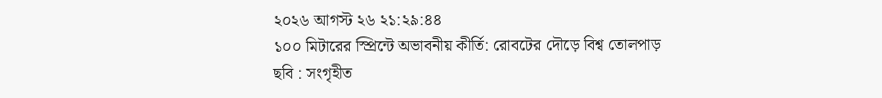২০২৬ আগস্ট ২৬ ২১:২৯:৪৪
১০০ মিটারের স্প্রিন্টে অভাবনীয় কীর্তি: রোবটের দৌড়ে বিশ্ব তোলপাড়
ছবি : সংগৃহীত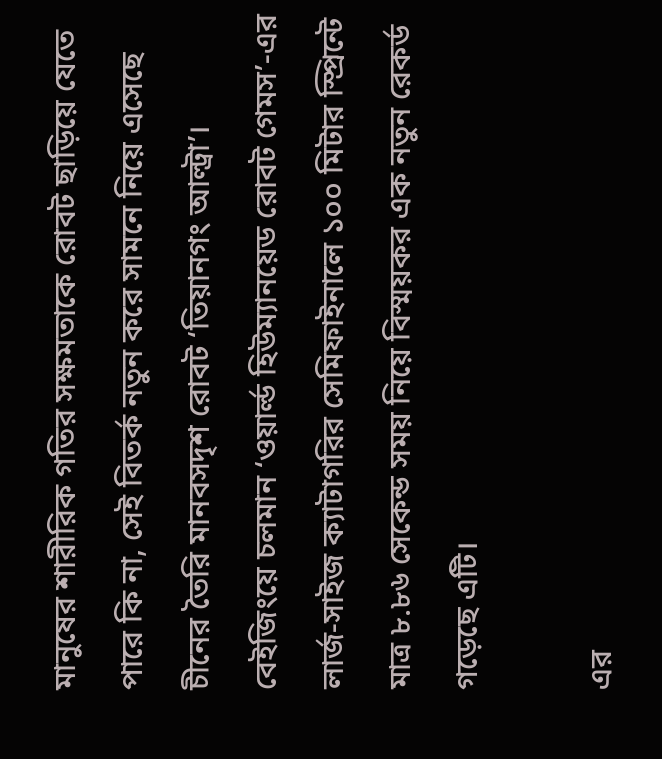মানুষের শারীরিক গতির সক্ষমতাকে রোবট ছাড়িয়ে যেতে পারে কি না, সেই বিতর্ক নতুন করে সামনে নিয়ে এসেছে চীনের তৈরি মানবসদৃশ রোবট ‘তিয়ানগং আল্ট্রা’। বেইজিংয়ে চলমান ‘ওয়ার্ল্ড হিউম্যানয়েড রোবট গেমস’-এর লার্জ-সাইজ ক্যাটাগরির সেমিফাইনালে ১০০ মিটার স্প্রিন্টে মাত্র ৮.৮৬ সেকেন্ড সময় নিয়ে বিস্ময়কর এক নতুন রেকর্ড গড়েছে এটি।

এর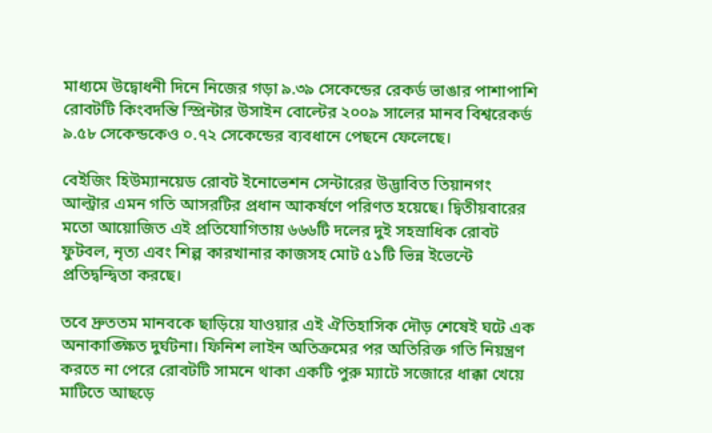মাধ্যমে উদ্বোধনী দিনে নিজের গড়া ৯.৩৯ সেকেন্ডের রেকর্ড ভাঙার পাশাপাশি রোবটটি কিংবদন্তি স্প্রিন্টার উসাইন বোল্টের ২০০৯ সালের মানব বিশ্বরেকর্ড ৯.৫৮ সেকেন্ডকেও ০.৭২ সেকেন্ডের ব্যবধানে পেছনে ফেলেছে।

বেইজিং হিউম্যানয়েড রোবট ইনোভেশন সেন্টারের উদ্ভাবিত তিয়ানগং আল্ট্রার এমন গতি আসরটির প্রধান আকর্ষণে পরিণত হয়েছে। দ্বিতীয়বারের মতো আয়োজিত এই প্রতিযোগিতায় ৬৬৬টি দলের দুই সহস্রাধিক রোবট ফুটবল, নৃত্য এবং শিল্প কারখানার কাজসহ মোট ৫১টি ভিন্ন ইভেন্টে প্রতিদ্বন্দ্বিতা করছে।

তবে দ্রুততম মানবকে ছাড়িয়ে যাওয়ার এই ঐতিহাসিক দৌড় শেষেই ঘটে এক অনাকাঙ্ক্ষিত দুর্ঘটনা। ফিনিশ লাইন অতিক্রমের পর অতিরিক্ত গতি নিয়ন্ত্রণ করতে না পেরে রোবটটি সামনে থাকা একটি পুরু ম্যাটে সজোরে ধাক্কা খেয়ে মাটিতে আছড়ে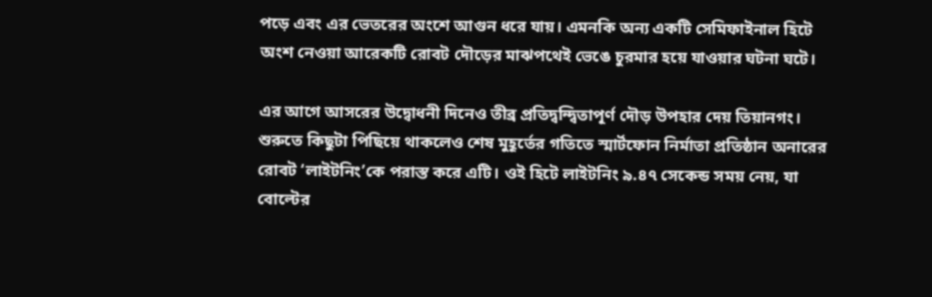পড়ে এবং এর ভেতরের অংশে আগুন ধরে যায়। এমনকি অন্য একটি সেমিফাইনাল হিটে অংশ নেওয়া আরেকটি রোবট দৌড়ের মাঝপথেই ভেঙে চুরমার হয়ে যাওয়ার ঘটনা ঘটে।

এর আগে আসরের উদ্বোধনী দিনেও তীব্র প্রতিদ্বন্দ্বিতাপূর্ণ দৌড় উপহার দেয় তিয়ানগং। শুরুতে কিছুটা পিছিয়ে থাকলেও শেষ মুহূর্তের গতিতে স্মার্টফোন নির্মাতা প্রতিষ্ঠান অনারের রোবট ‘লাইটনিং’কে পরাস্ত করে এটি। ওই হিটে লাইটনিং ৯.৪৭ সেকেন্ড সময় নেয়, যা বোল্টের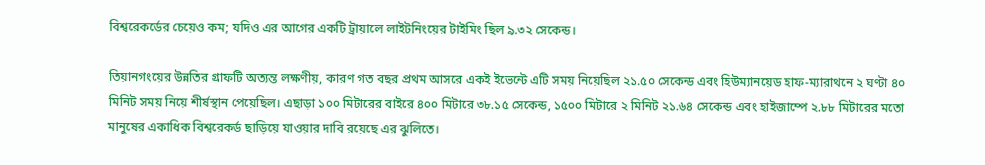বিশ্বরেকর্ডের চেয়েও কম; যদিও এর আগের একটি ট্রায়ালে লাইটনিংয়ের টাইমিং ছিল ৯.৩২ সেকেন্ড।

তিয়ানগংয়ের উন্নতির গ্রাফটি অত্যন্ত লক্ষণীয়, কারণ গত বছর প্রথম আসরে একই ইভেন্টে এটি সময় নিয়েছিল ২১.৫০ সেকেন্ড এবং হিউম্যানয়েড হাফ-ম্যারাথনে ২ ঘণ্টা ৪০ মিনিট সময় নিয়ে শীর্ষস্থান পেয়েছিল। এছাড়া ১০০ মিটারের বাইরে ৪০০ মিটারে ৩৮.১৫ সেকেন্ড, ১৫০০ মিটারে ২ মিনিট ২১.৬৪ সেকেন্ড এবং হাইজাম্পে ২.৮৮ মিটারের মতো মানুষের একাধিক বিশ্বরেকর্ড ছাড়িয়ে যাওয়ার দাবি রয়েছে এর ঝুলিতে।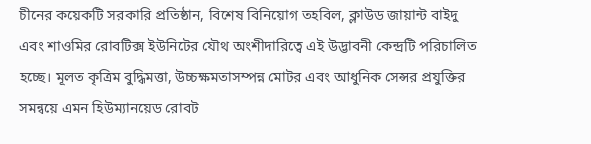চীনের কয়েকটি সরকারি প্রতিষ্ঠান, বিশেষ বিনিয়োগ তহবিল, ক্লাউড জায়ান্ট বাইদু এবং শাওমির রোবটিক্স ইউনিটের যৌথ অংশীদারিত্বে এই উদ্ভাবনী কেন্দ্রটি পরিচালিত হচ্ছে। মূলত কৃত্রিম বুদ্ধিমত্তা, উচ্চক্ষমতাসম্পন্ন মোটর এবং আধুনিক সেন্সর প্রযুক্তির সমন্বয়ে এমন হিউম্যানয়েড রোবট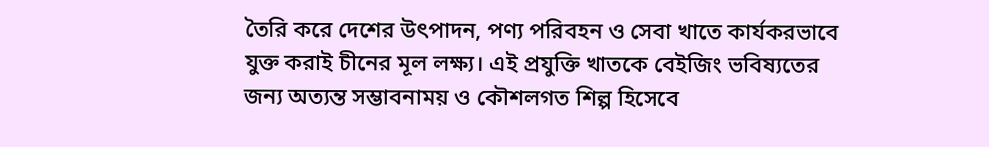তৈরি করে দেশের উৎপাদন, পণ্য পরিবহন ও সেবা খাতে কার্যকরভাবে যুক্ত করাই চীনের মূল লক্ষ্য। এই প্রযুক্তি খাতকে বেইজিং ভবিষ্যতের জন্য অত্যন্ত সম্ভাবনাময় ও কৌশলগত শিল্প হিসেবে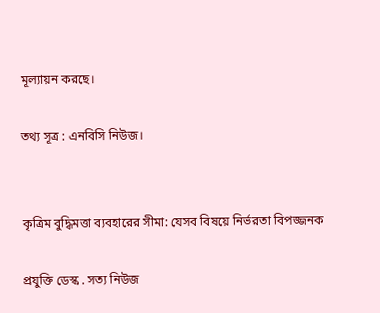মূল্যায়ন করছে।

তথ্য সূত্র : এনবিসি নিউজ।


কৃত্রিম বুদ্ধিমত্তা ব্যবহারের সীমা: যেসব বিষয়ে নির্ভরতা বিপজ্জনক

প্রযুক্তি ডেস্ক . সত্য নিউজ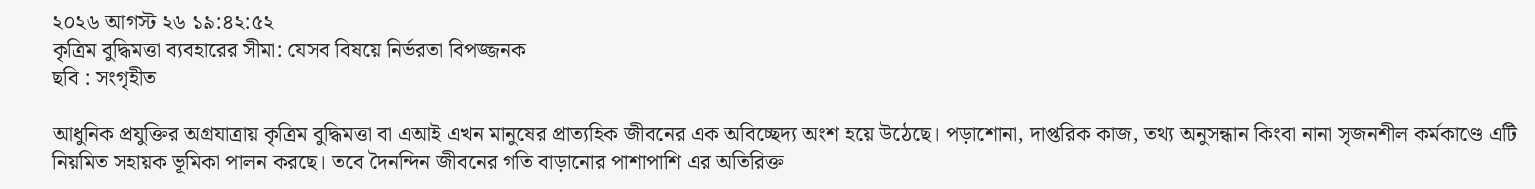২০২৬ আগস্ট ২৬ ১৯:৪২:৫২
কৃত্রিম বুদ্ধিমত্তা ব্যবহারের সীমা: যেসব বিষয়ে নির্ভরতা বিপজ্জনক
ছবি : সংগৃহীত

আধুনিক প্রযুক্তির অগ্রযাত্রায় কৃত্রিম বুদ্ধিমত্তা বা এআই এখন মানুষের প্রাত্যহিক জীবনের এক অবিচ্ছেদ্য অংশ হয়ে উঠেছে। পড়াশোনা, দাপ্তরিক কাজ, তথ্য অনুসন্ধান কিংবা নানা সৃজনশীল কর্মকাণ্ডে এটি নিয়মিত সহায়ক ভূমিকা পালন করছে। তবে দৈনন্দিন জীবনের গতি বাড়ানোর পাশাপাশি এর অতিরিক্ত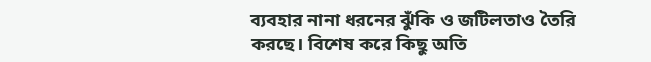ব্যবহার নানা ধরনের ঝুঁকি ও জটিলতাও তৈরি করছে। বিশেষ করে কিছু অতি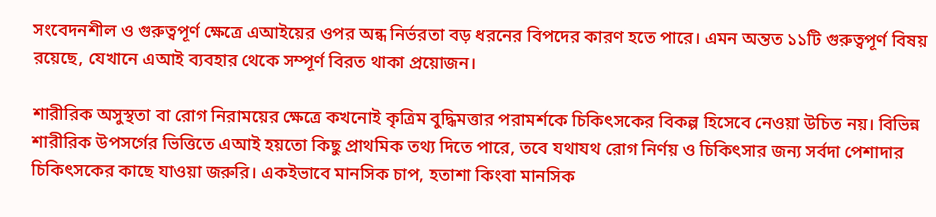সংবেদনশীল ও গুরুত্বপূর্ণ ক্ষেত্রে এআইয়ের ওপর অন্ধ নির্ভরতা বড় ধরনের বিপদের কারণ হতে পারে। এমন অন্তত ১১টি গুরুত্বপূর্ণ বিষয় রয়েছে, যেখানে এআই ব্যবহার থেকে সম্পূর্ণ বিরত থাকা প্রয়োজন।

শারীরিক অসুস্থতা বা রোগ নিরাময়ের ক্ষেত্রে কখনোই কৃত্রিম বুদ্ধিমত্তার পরামর্শকে চিকিৎসকের বিকল্প হিসেবে নেওয়া উচিত নয়। বিভিন্ন শারীরিক উপসর্গের ভিত্তিতে এআই হয়তো কিছু প্রাথমিক তথ্য দিতে পারে, তবে যথাযথ রোগ নির্ণয় ও চিকিৎসার জন্য সর্বদা পেশাদার চিকিৎসকের কাছে যাওয়া জরুরি। একইভাবে মানসিক চাপ, হতাশা কিংবা মানসিক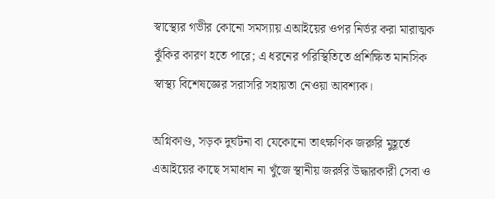স্বাস্থ্যের গভীর কোনো সমস্যায় এআইয়ের ওপর নির্ভর করা মারাত্মক ঝুঁকির কারণ হতে পারে; এ ধরনের পরিস্থিতিতে প্রশিক্ষিত মানসিক স্বাস্থ্য বিশেষজ্ঞের সরাসরি সহায়তা নেওয়া আবশ্যক।

অগ্নিকাণ্ড, সড়ক দুর্ঘটনা বা যেকোনো তাৎক্ষণিক জরুরি মুহূর্তে এআইয়ের কাছে সমাধান না খুঁজে স্থানীয় জরুরি উদ্ধারকারী সেবা ও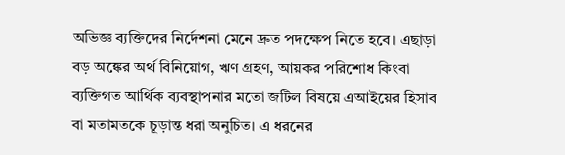অভিজ্ঞ ব্যক্তিদের নির্দেশনা মেনে দ্রুত পদক্ষেপ নিতে হবে। এছাড়া বড় অঙ্কের অর্থ বিনিয়োগ, ঋণ গ্রহণ, আয়কর পরিশোধ কিংবা ব্যক্তিগত আর্থিক ব্যবস্থাপনার মতো জটিল বিষয়ে এআইয়ের হিসাব বা মতামতকে চূড়ান্ত ধরা অনুচিত। এ ধরনের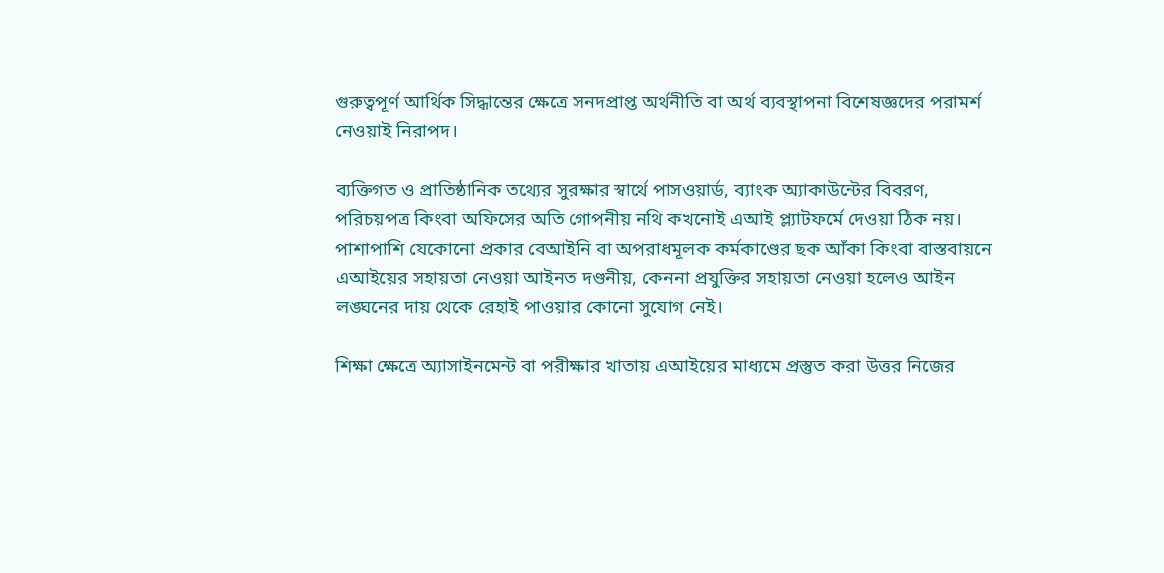গুরুত্বপূর্ণ আর্থিক সিদ্ধান্তের ক্ষেত্রে সনদপ্রাপ্ত অর্থনীতি বা অর্থ ব্যবস্থাপনা বিশেষজ্ঞদের পরামর্শ নেওয়াই নিরাপদ।

ব্যক্তিগত ও প্রাতিষ্ঠানিক তথ্যের সুরক্ষার স্বার্থে পাসওয়ার্ড, ব্যাংক অ্যাকাউন্টের বিবরণ, পরিচয়পত্র কিংবা অফিসের অতি গোপনীয় নথি কখনোই এআই প্ল্যাটফর্মে দেওয়া ঠিক নয়। পাশাপাশি যেকোনো প্রকার বেআইনি বা অপরাধমূলক কর্মকাণ্ডের ছক আঁকা কিংবা বাস্তবায়নে এআইয়ের সহায়তা নেওয়া আইনত দণ্ডনীয়, কেননা প্রযুক্তির সহায়তা নেওয়া হলেও আইন লঙ্ঘনের দায় থেকে রেহাই পাওয়ার কোনো সুযোগ নেই।

শিক্ষা ক্ষেত্রে অ্যাসাইনমেন্ট বা পরীক্ষার খাতায় এআইয়ের মাধ্যমে প্রস্তুত করা উত্তর নিজের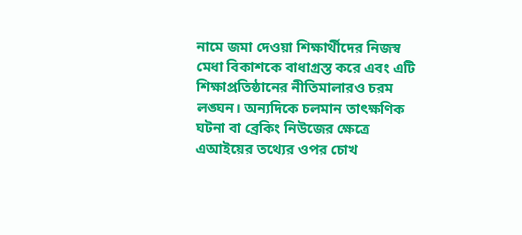নামে জমা দেওয়া শিক্ষার্থীদের নিজস্ব মেধা বিকাশকে বাধাগ্রস্ত করে এবং এটি শিক্ষাপ্রতিষ্ঠানের নীতিমালারও চরম লঙ্ঘন। অন্যদিকে চলমান তাৎক্ষণিক ঘটনা বা ব্রেকিং নিউজের ক্ষেত্রে এআইয়ের তথ্যের ওপর চোখ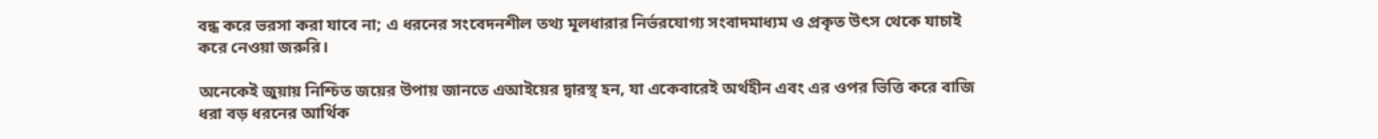বন্ধ করে ভরসা করা যাবে না; এ ধরনের সংবেদনশীল তথ্য মূলধারার নির্ভরযোগ্য সংবাদমাধ্যম ও প্রকৃত উৎস থেকে যাচাই করে নেওয়া জরুরি।

অনেকেই জুয়ায় নিশ্চিত জয়ের উপায় জানতে এআইয়ের দ্বারস্থ হন, যা একেবারেই অর্থহীন এবং এর ওপর ভিত্তি করে বাজি ধরা বড় ধরনের আর্থিক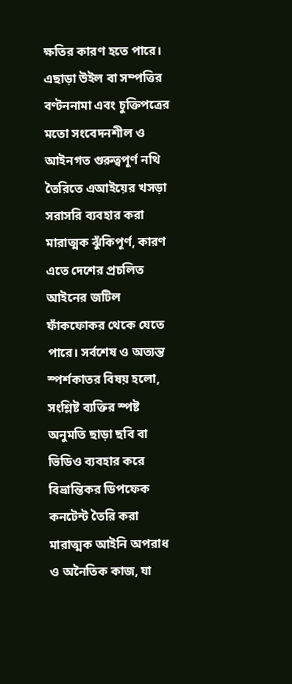ক্ষতির কারণ হতে পারে। এছাড়া উইল বা সম্পত্তির বণ্টননামা এবং চুক্তিপত্রের মতো সংবেদনশীল ও আইনগত গুরুত্বপূর্ণ নথি তৈরিতে এআইয়ের খসড়া সরাসরি ব্যবহার করা মারাত্মক ঝুঁকিপূর্ণ, কারণ এতে দেশের প্রচলিত আইনের জটিল ফাঁকফোকর থেকে যেতে পারে। সর্বশেষ ও অত্যন্ত স্পর্শকাতর বিষয় হলো, সংশ্লিষ্ট ব্যক্তির স্পষ্ট অনুমতি ছাড়া ছবি বা ভিডিও ব্যবহার করে বিভ্রান্তিকর ডিপফেক কনটেন্ট তৈরি করা মারাত্মক আইনি অপরাধ ও অনৈতিক কাজ, যা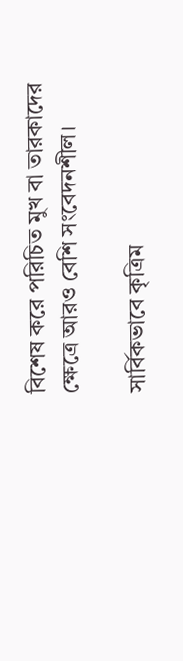বিশেষ করে পরিচিত মুখ বা তারকাদের ক্ষেত্রে আরও বেশি সংবেদনশীল।

সার্বিকভাবে কৃত্রিম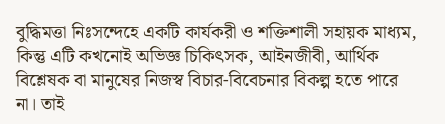বুদ্ধিমত্তা নিঃসন্দেহে একটি কার্যকরী ও শক্তিশালী সহায়ক মাধ্যম, কিন্তু এটি কখনোই অভিজ্ঞ চিকিৎসক, আইনজীবী, আর্থিক বিশ্লেষক বা মানুষের নিজস্ব বিচার-বিবেচনার বিকল্প হতে পারে না। তাই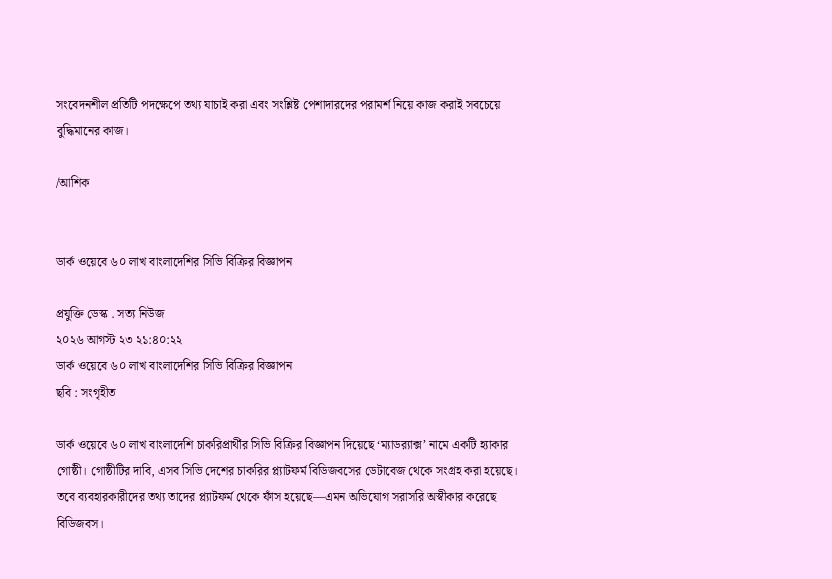সংবেদনশীল প্রতিটি পদক্ষেপে তথ্য যাচাই করা এবং সংশ্লিষ্ট পেশাদারদের পরামর্শ নিয়ে কাজ করাই সবচেয়ে বুদ্ধিমানের কাজ।

/আশিক


ডার্ক ওয়েবে ৬০ লাখ বাংলাদেশির সিভি বিক্রির বিজ্ঞাপন

প্রযুক্তি ডেস্ক . সত্য নিউজ
২০২৬ আগস্ট ২৩ ২১:৪০:২২
ডার্ক ওয়েবে ৬০ লাখ বাংলাদেশির সিভি বিক্রির বিজ্ঞাপন
ছবি : সংগৃহীত

ডার্ক ওয়েবে ৬০ লাখ বাংলাদেশি চাকরিপ্রার্থীর সিভি বিক্রির বিজ্ঞাপন দিয়েছে ‘ম্যাডর‍্যাক্স’ নামে একটি হ্যাকার গোষ্ঠী। গোষ্ঠীটির দাবি, এসব সিভি দেশের চাকরির প্ল্যাটফর্ম বিডিজবসের ডেটাবেজ থেকে সংগ্রহ করা হয়েছে। তবে ব্যবহারকারীদের তথ্য তাদের প্ল্যাটফর্ম থেকে ফাঁস হয়েছে—এমন অভিযোগ সরাসরি অস্বীকার করেছে বিডিজবস।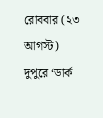রোববার (২৩ আগস্ট) দুপুরে ‘ডার্ক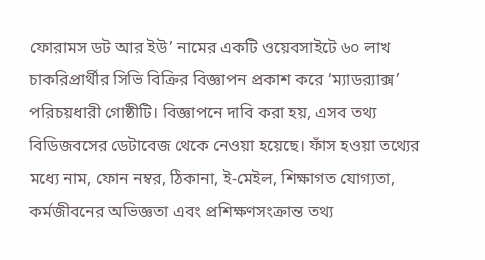ফোরামস ডট আর ইউ’ নামের একটি ওয়েবসাইটে ৬০ লাখ চাকরিপ্রার্থীর সিভি বিক্রির বিজ্ঞাপন প্রকাশ করে ‘ম্যাডর‍্যাক্স’ পরিচয়ধারী গোষ্ঠীটি। বিজ্ঞাপনে দাবি করা হয়, এসব তথ্য বিডিজবসের ডেটাবেজ থেকে নেওয়া হয়েছে। ফাঁস হওয়া তথ্যের মধ্যে নাম, ফোন নম্বর, ঠিকানা, ই-মেইল, শিক্ষাগত যোগ্যতা, কর্মজীবনের অভিজ্ঞতা এবং প্রশিক্ষণসংক্রান্ত তথ্য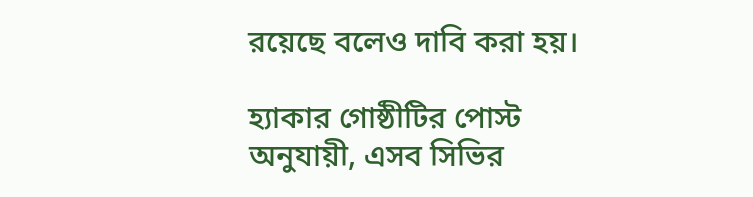রয়েছে বলেও দাবি করা হয়।

হ্যাকার গোষ্ঠীটির পোস্ট অনুযায়ী, এসব সিভির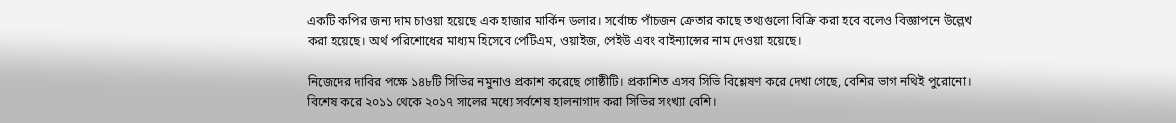একটি কপির জন্য দাম চাওয়া হয়েছে এক হাজার মার্কিন ডলার। সর্বোচ্চ পাঁচজন ক্রেতার কাছে তথ্যগুলো বিক্রি করা হবে বলেও বিজ্ঞাপনে উল্লেখ করা হয়েছে। অর্থ পরিশোধের মাধ্যম হিসেবে পেটিএম, ওয়াইজ, পেইউ এবং বাইন্যান্সের নাম দেওয়া হয়েছে।

নিজেদের দাবির পক্ষে ১৪৮টি সিভির নমুনাও প্রকাশ করেছে গোষ্ঠীটি। প্রকাশিত এসব সিভি বিশ্লেষণ করে দেখা গেছে, বেশির ভাগ নথিই পুরোনো। বিশেষ করে ২০১১ থেকে ২০১৭ সালের মধ্যে সর্বশেষ হালনাগাদ করা সিভির সংখ্যা বেশি।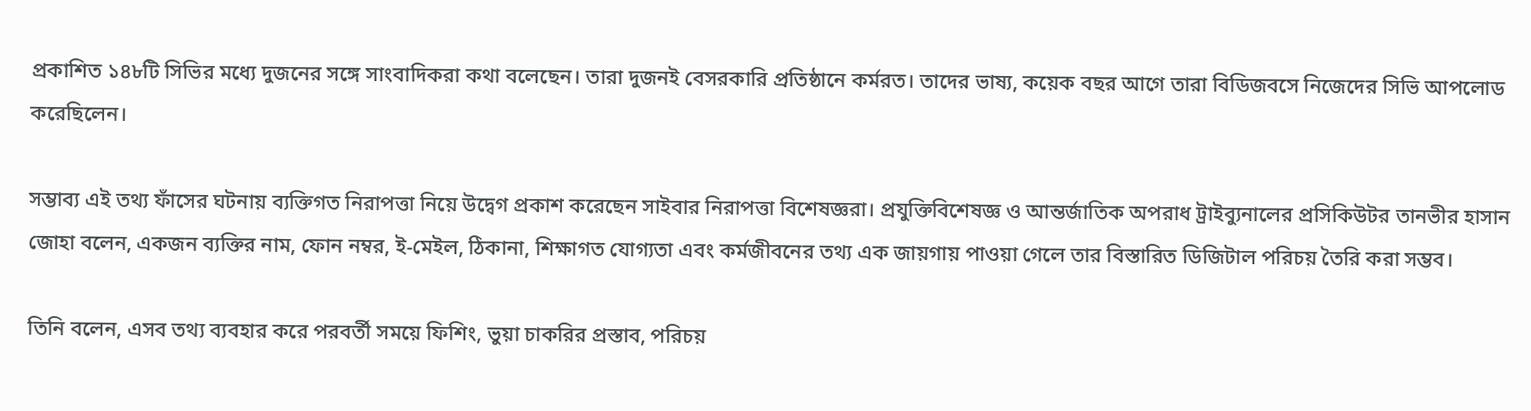প্রকাশিত ১৪৮টি সিভির মধ্যে দুজনের সঙ্গে সাংবাদিকরা কথা বলেছেন। তারা দুজনই বেসরকারি প্রতিষ্ঠানে কর্মরত। তাদের ভাষ্য, কয়েক বছর আগে তারা বিডিজবসে নিজেদের সিভি আপলোড করেছিলেন।

সম্ভাব্য এই তথ্য ফাঁসের ঘটনায় ব্যক্তিগত নিরাপত্তা নিয়ে উদ্বেগ প্রকাশ করেছেন সাইবার নিরাপত্তা বিশেষজ্ঞরা। প্রযুক্তিবিশেষজ্ঞ ও আন্তর্জাতিক অপরাধ ট্রাইব্যুনালের প্রসিকিউটর তানভীর হাসান জোহা বলেন, একজন ব্যক্তির নাম, ফোন নম্বর, ই-মেইল, ঠিকানা, শিক্ষাগত যোগ্যতা এবং কর্মজীবনের তথ্য এক জায়গায় পাওয়া গেলে তার বিস্তারিত ডিজিটাল পরিচয় তৈরি করা সম্ভব।

তিনি বলেন, এসব তথ্য ব্যবহার করে পরবর্তী সময়ে ফিশিং, ভুয়া চাকরির প্রস্তাব, পরিচয়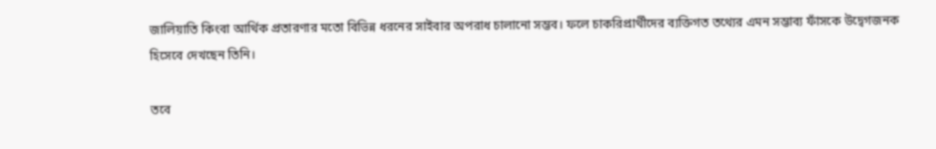জালিয়াতি কিংবা আর্থিক প্রতারণার মতো বিভিন্ন ধরনের সাইবার অপরাধ চালানো সম্ভব। ফলে চাকরিপ্রার্থীদের ব্যক্তিগত তথ্যের এমন সম্ভাব্য ফাঁসকে উদ্বেগজনক হিসেবে দেখছেন তিনি।

তবে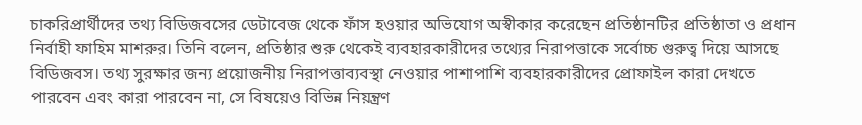চাকরিপ্রার্থীদের তথ্য বিডিজবসের ডেটাবেজ থেকে ফাঁস হওয়ার অভিযোগ অস্বীকার করেছেন প্রতিষ্ঠানটির প্রতিষ্ঠাতা ও প্রধান নির্বাহী ফাহিম মাশরুর। তিনি বলেন, প্রতিষ্ঠার শুরু থেকেই ব্যবহারকারীদের তথ্যের নিরাপত্তাকে সর্বোচ্চ গুরুত্ব দিয়ে আসছে বিডিজবস। তথ্য সুরক্ষার জন্য প্রয়োজনীয় নিরাপত্তাব্যবস্থা নেওয়ার পাশাপাশি ব্যবহারকারীদের প্রোফাইল কারা দেখতে পারবেন এবং কারা পারবেন না, সে বিষয়েও বিভিন্ন নিয়ন্ত্রণ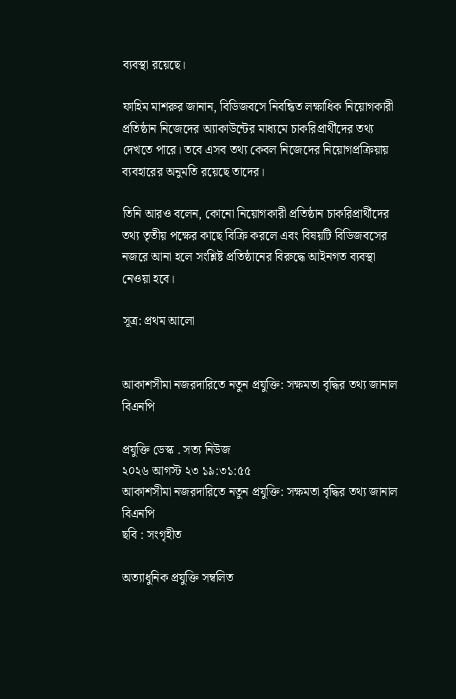ব্যবস্থা রয়েছে।

ফাহিম মাশরুর জানান, বিডিজবসে নিবন্ধিত লক্ষাধিক নিয়োগকারী প্রতিষ্ঠান নিজেদের অ্যাকাউন্টের মাধ্যমে চাকরিপ্রার্থীদের তথ্য দেখতে পারে। তবে এসব তথ্য কেবল নিজেদের নিয়োগপ্রক্রিয়ায় ব্যবহারের অনুমতি রয়েছে তাদের।

তিনি আরও বলেন, কোনো নিয়োগকারী প্রতিষ্ঠান চাকরিপ্রার্থীদের তথ্য তৃতীয় পক্ষের কাছে বিক্রি করলে এবং বিষয়টি বিডিজবসের নজরে আনা হলে সংশ্লিষ্ট প্রতিষ্ঠানের বিরুদ্ধে আইনগত ব্যবস্থা নেওয়া হবে।

সূত্র: প্রথম আলো


আকাশসীমা নজরদারিতে নতুন প্রযুক্তি: সক্ষমতা বৃদ্ধির তথ্য জানাল বিএনপি

প্রযুক্তি ডেস্ক . সত্য নিউজ
২০২৬ আগস্ট ২৩ ১৯:৩১:৫৫
আকাশসীমা নজরদারিতে নতুন প্রযুক্তি: সক্ষমতা বৃদ্ধির তথ্য জানাল বিএনপি
ছবি : সংগৃহীত

অত্যাধুনিক প্রযুক্তি সম্বলিত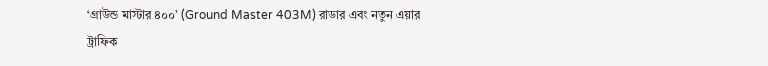‘গ্রাউন্ড মাস্টার ৪০০’ (Ground Master 403M) রাডার এবং নতুন এয়ার ট্রাফিক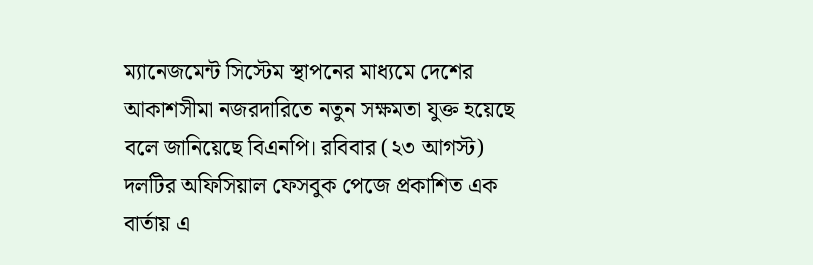ম্যানেজমেন্ট সিস্টেম স্থাপনের মাধ্যমে দেশের আকাশসীমা নজরদারিতে নতুন সক্ষমতা যুক্ত হয়েছে বলে জানিয়েছে বিএনপি। রবিবার (২৩ আগস্ট) দলটির অফিসিয়াল ফেসবুক পেজে প্রকাশিত এক বার্তায় এ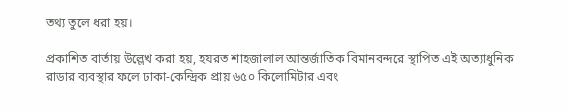তথ্য তুলে ধরা হয়।

প্রকাশিত বার্তায় উল্লেখ করা হয়, হযরত শাহজালাল আন্তর্জাতিক বিমানবন্দরে স্থাপিত এই অত্যাধুনিক রাডার ব্যবস্থার ফলে ঢাকা-কেন্দ্রিক প্রায় ৬৫০ কিলোমিটার এবং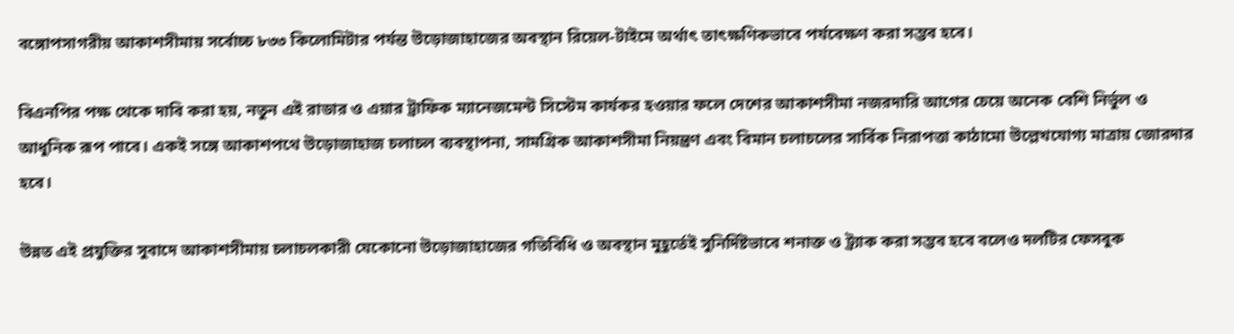বঙ্গোপসাগরীয় আকাশসীমায় সর্বোচ্চ ৮৩৩ কিলোমিটার পর্যন্ত উড়োজাহাজের অবস্থান রিয়েল-টাইমে অর্থাৎ তাৎক্ষণিকভাবে পর্যবেক্ষণ করা সম্ভব হবে।

বিএনপির পক্ষ থেকে দাবি করা হয়, নতুন এই রাডার ও এয়ার ট্রাফিক ম্যানেজমেন্ট সিস্টেম কার্যকর হওয়ার ফলে দেশের আকাশসীমা নজরদারি আগের চেয়ে অনেক বেশি নির্ভুল ও আধুনিক রূপ পাবে। একই সঙ্গে আকাশপথে উড়োজাহাজ চলাচল ব্যবস্থাপনা, সামগ্রিক আকাশসীমা নিয়ন্ত্রণ এবং বিমান চলাচলের সার্বিক নিরাপত্তা কাঠামো উল্লেখযোগ্য মাত্রায় জোরদার হবে।

উন্নত এই প্রযুক্তির সুবাদে আকাশসীমায় চলাচলকারী যেকোনো উড়োজাহাজের গতিবিধি ও অবস্থান মুহূর্তেই সুনির্দিষ্টভাবে শনাক্ত ও ট্র্যাক করা সম্ভব হবে বলেও দলটির ফেসবুক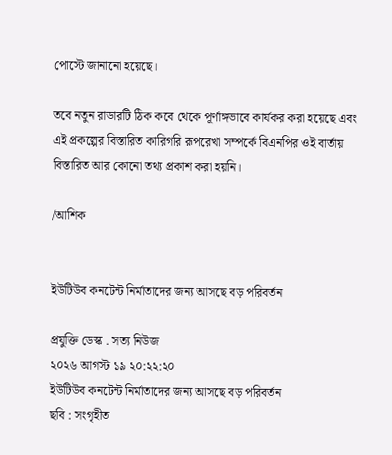পোস্টে জানানো হয়েছে।

তবে নতুন রাডারটি ঠিক কবে থেকে পূর্ণাঙ্গভাবে কার্যকর করা হয়েছে এবং এই প্রকল্পের বিস্তারিত কারিগরি রূপরেখা সম্পর্কে বিএনপির ওই বার্তায় বিস্তারিত আর কোনো তথ্য প্রকাশ করা হয়নি।

/আশিক


ইউটিউব কনটেন্ট নির্মাতাদের জন্য আসছে বড় পরিবর্তন

প্রযুক্তি ডেস্ক . সত্য নিউজ
২০২৬ আগস্ট ১৯ ২০:২২:২০
ইউটিউব কনটেন্ট নির্মাতাদের জন্য আসছে বড় পরিবর্তন
ছবি : সংগৃহীত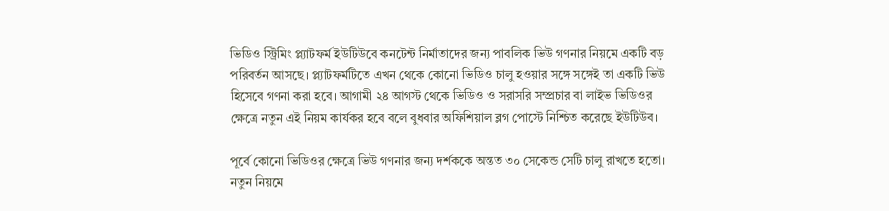ভিডিও স্ট্রিমিং প্ল্যাটফর্ম ইউটিউবে কনটেন্ট নির্মাতাদের জন্য পাবলিক ভিউ গণনার নিয়মে একটি বড় পরিবর্তন আসছে। প্ল্যাটফর্মটিতে এখন থেকে কোনো ভিডিও চালু হওয়ার সঙ্গে সঙ্গেই তা একটি ভিউ হিসেবে গণনা করা হবে। আগামী ২৪ আগস্ট থেকে ভিডিও ও সরাসরি সম্প্রচার বা লাইভ ভিডিওর ক্ষেত্রে নতুন এই নিয়ম কার্যকর হবে বলে বুধবার অফিশিয়াল ব্লগ পোস্টে নিশ্চিত করেছে ইউটিউব।

পূর্বে কোনো ভিডিওর ক্ষেত্রে ভিউ গণনার জন্য দর্শককে অন্তত ৩০ সেকেন্ড সেটি চালু রাখতে হতো। নতুন নিয়মে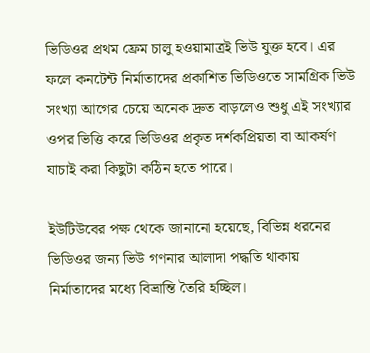ভিডিওর প্রথম ফ্রেম চালু হওয়ামাত্রই ভিউ যুক্ত হবে। এর ফলে কনটেন্ট নির্মাতাদের প্রকাশিত ভিডিওতে সামগ্রিক ভিউ সংখ্যা আগের চেয়ে অনেক দ্রুত বাড়লেও শুধু এই সংখ্যার ওপর ভিত্তি করে ভিডিওর প্রকৃত দর্শকপ্রিয়তা বা আকর্ষণ যাচাই করা কিছুটা কঠিন হতে পারে।

ইউটিউবের পক্ষ থেকে জানানো হয়েছে, বিভিন্ন ধরনের ভিডিওর জন্য ভিউ গণনার আলাদা পদ্ধতি থাকায় নির্মাতাদের মধ্যে বিভ্রান্তি তৈরি হচ্ছিল।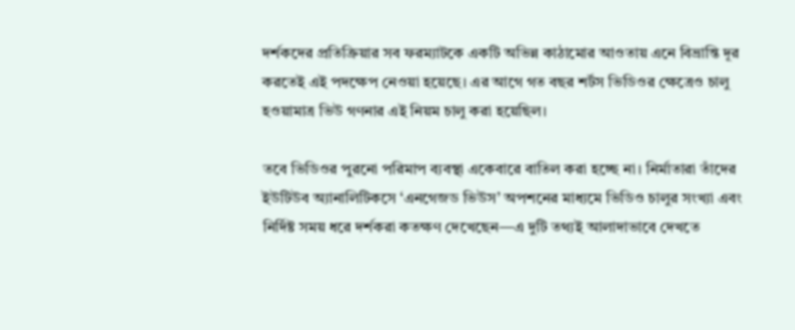দর্শকদের প্রতিক্রিয়ার সব ফরম্যাটকে একটি অভিন্ন কাঠামোর আওতায় এনে বিভ্রান্তি দূর করতেই এই পদক্ষেপ নেওয়া হয়েছে। এর আগে গত বছর শর্টস ভিডিওর ক্ষেত্রেও চালু হওয়ামাত্র ভিউ গণনার এই নিয়ম চালু করা হয়েছিল।

তবে ভিডিওর পুরনো পরিমাপ ব্যবস্থা একেবারে বাতিল করা হচ্ছে না। নির্মাতারা তাঁদের ইউটিউব অ্যানালিটিকসে ‘এনগেজড ভিউস’ অপশনের মাধ্যমে ভিডিও চালুর সংখ্যা এবং নির্দিষ্ট সময় ধরে দর্শকরা কতক্ষণ দেখেছেন—এ দুটি তথ্যই আলাদাভাবে দেখতে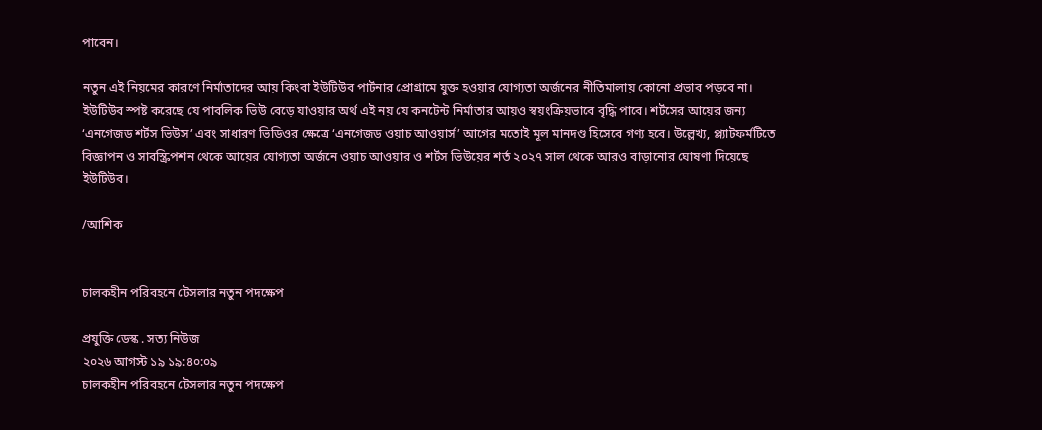পাবেন।

নতুন এই নিয়মের কারণে নির্মাতাদের আয় কিংবা ইউটিউব পার্টনার প্রোগ্রামে যুক্ত হওয়ার যোগ্যতা অর্জনের নীতিমালায় কোনো প্রভাব পড়বে না। ইউটিউব স্পষ্ট করেছে যে পাবলিক ভিউ বেড়ে যাওয়ার অর্থ এই নয় যে কনটেন্ট নির্মাতার আয়ও স্বয়ংক্রিয়ভাবে বৃদ্ধি পাবে। শর্টসের আয়ের জন্য ‘এনগেজড শর্টস ভিউস’ এবং সাধারণ ভিডিওর ক্ষেত্রে ‘এনগেজড ওয়াচ আওয়ার্স’ আগের মতোই মূল মানদণ্ড হিসেবে গণ্য হবে। উল্লেখ্য, প্ল্যাটফর্মটিতে বিজ্ঞাপন ও সাবস্ক্রিপশন থেকে আয়ের যোগ্যতা অর্জনে ওয়াচ আওয়ার ও শর্টস ভিউয়ের শর্ত ২০২৭ সাল থেকে আরও বাড়ানোর ঘোষণা দিয়েছে ইউটিউব।

/আশিক


চালকহীন পরিবহনে টেসলার নতুন পদক্ষেপ

প্রযুক্তি ডেস্ক . সত্য নিউজ
২০২৬ আগস্ট ১৯ ১৯:৪০:০৯
চালকহীন পরিবহনে টেসলার নতুন পদক্ষেপ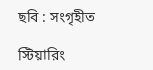ছবি : সংগৃহীত

স্টিয়ারিং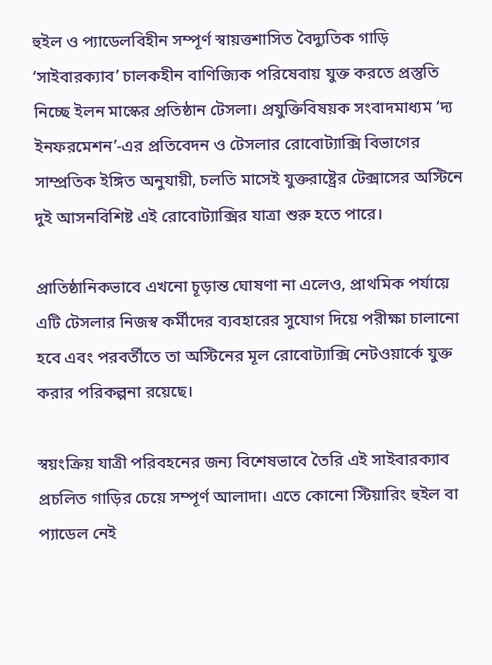হুইল ও প্যাডেলবিহীন সম্পূর্ণ স্বায়ত্তশাসিত বৈদ্যুতিক গাড়ি ‘সাইবারক্যাব’ চালকহীন বাণিজ্যিক পরিষেবায় যুক্ত করতে প্রস্তুতি নিচ্ছে ইলন মাস্কের প্রতিষ্ঠান টেসলা। প্রযুক্তিবিষয়ক সংবাদমাধ্যম ‘দ্য ইনফরমেশন’-এর প্রতিবেদন ও টেসলার রোবোট্যাক্সি বিভাগের সাম্প্রতিক ইঙ্গিত অনুযায়ী, চলতি মাসেই যুক্তরাষ্ট্রের টেক্সাসের অস্টিনে দুই আসনবিশিষ্ট এই রোবোট্যাক্সির যাত্রা শুরু হতে পারে।

প্রাতিষ্ঠানিকভাবে এখনো চূড়ান্ত ঘোষণা না এলেও, প্রাথমিক পর্যায়ে এটি টেসলার নিজস্ব কর্মীদের ব্যবহারের সুযোগ দিয়ে পরীক্ষা চালানো হবে এবং পরবর্তীতে তা অস্টিনের মূল রোবোট্যাক্সি নেটওয়ার্কে যুক্ত করার পরিকল্পনা রয়েছে।

স্বয়ংক্রিয় যাত্রী পরিবহনের জন্য বিশেষভাবে তৈরি এই সাইবারক্যাব প্রচলিত গাড়ির চেয়ে সম্পূর্ণ আলাদা। এতে কোনো স্টিয়ারিং হুইল বা প্যাডেল নেই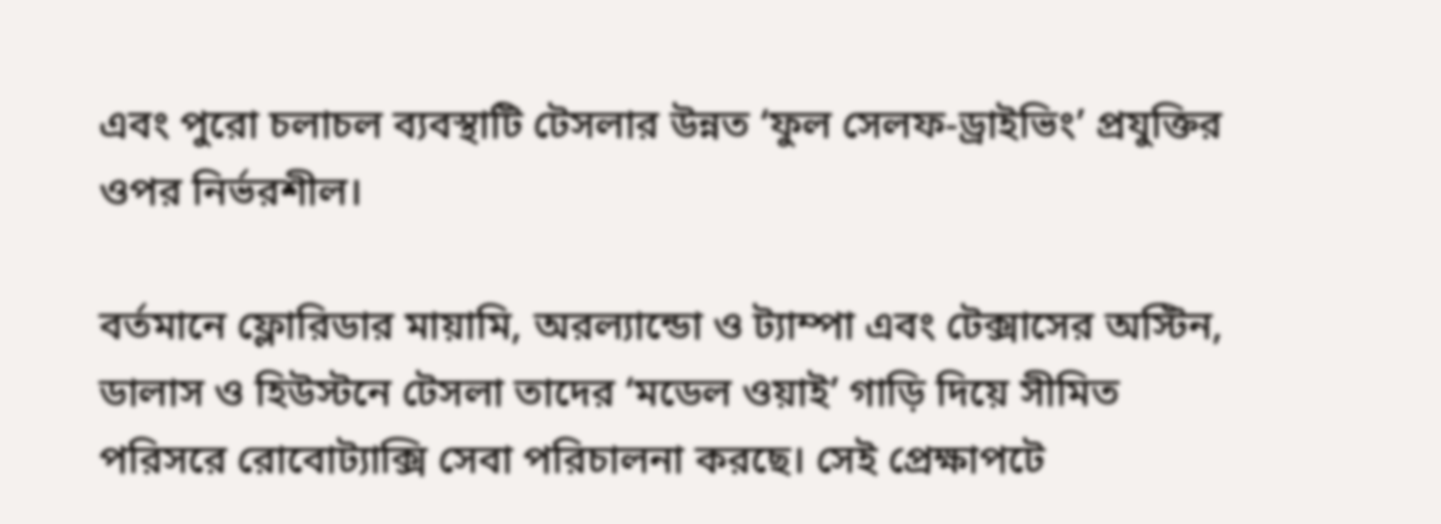এবং পুরো চলাচল ব্যবস্থাটি টেসলার উন্নত ‘ফুল সেলফ-ড্রাইভিং’ প্রযুক্তির ওপর নির্ভরশীল।

বর্তমানে ফ্লোরিডার মায়ামি, অরল্যান্ডো ও ট্যাম্পা এবং টেক্সাসের অস্টিন, ডালাস ও হিউস্টনে টেসলা তাদের ‘মডেল ওয়াই’ গাড়ি দিয়ে সীমিত পরিসরে রোবোট্যাক্সি সেবা পরিচালনা করছে। সেই প্রেক্ষাপটে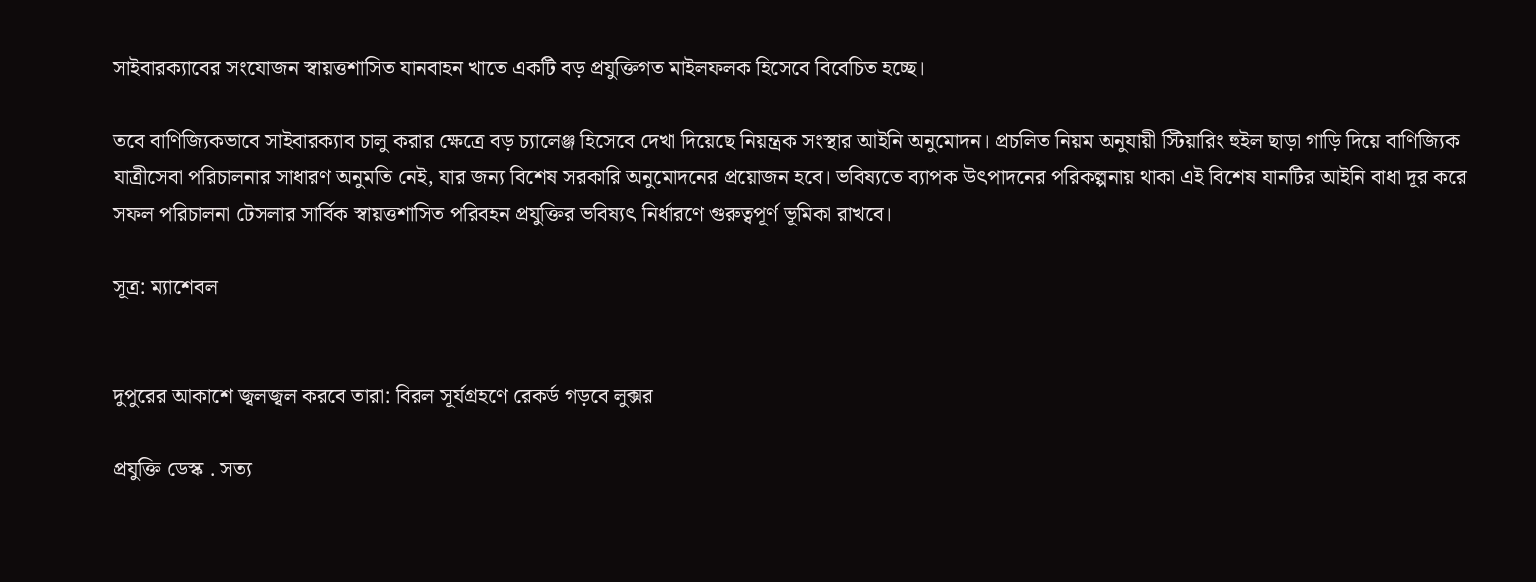সাইবারক্যাবের সংযোজন স্বায়ত্তশাসিত যানবাহন খাতে একটি বড় প্রযুক্তিগত মাইলফলক হিসেবে বিবেচিত হচ্ছে।

তবে বাণিজ্যিকভাবে সাইবারক্যাব চালু করার ক্ষেত্রে বড় চ্যালেঞ্জ হিসেবে দেখা দিয়েছে নিয়ন্ত্রক সংস্থার আইনি অনুমোদন। প্রচলিত নিয়ম অনুযায়ী স্টিয়ারিং হুইল ছাড়া গাড়ি দিয়ে বাণিজ্যিক যাত্রীসেবা পরিচালনার সাধারণ অনুমতি নেই, যার জন্য বিশেষ সরকারি অনুমোদনের প্রয়োজন হবে। ভবিষ্যতে ব্যাপক উৎপাদনের পরিকল্পনায় থাকা এই বিশেষ যানটির আইনি বাধা দূর করে সফল পরিচালনা টেসলার সার্বিক স্বায়ত্তশাসিত পরিবহন প্রযুক্তির ভবিষ্যৎ নির্ধারণে গুরুত্বপূর্ণ ভূমিকা রাখবে।

সূত্র: ম্যাশেবল


দুপুরের আকাশে জ্বলজ্বল করবে তারা: বিরল সূর্যগ্রহণে রেকর্ড গড়বে লুক্সর

প্রযুক্তি ডেস্ক . সত্য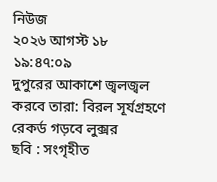নিউজ
২০২৬ আগস্ট ১৮ ১৯:৪৭:০৯
দুপুরের আকাশে জ্বলজ্বল করবে তারা: বিরল সূর্যগ্রহণে রেকর্ড গড়বে লুক্সর
ছবি : সংগৃহীত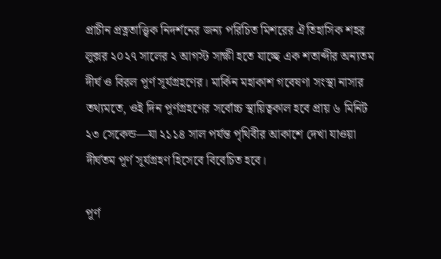প্রাচীন প্রত্নতাত্ত্বিক নিদর্শনের জন্য পরিচিত মিশরের ঐতিহাসিক শহর লুক্সর ২০২৭ সালের ২ আগস্ট সাক্ষী হতে যাচ্ছে এক শতাব্দীর অন্যতম দীর্ঘ ও বিরল পূর্ণ সূর্যগ্রহণের। মার্কিন মহাকাশ গবেষণা সংস্থা নাসার তথ্যমতে, ওই দিন পূর্ণগ্রহণের সর্বোচ্চ স্থায়িত্বকাল হবে প্রায় ৬ মিনিট ২৩ সেকেন্ড—যা ২১১৪ সাল পর্যন্ত পৃথিবীর আকাশে দেখা যাওয়া দীর্ঘতম পূর্ণ সূর্যগ্রহণ হিসেবে বিবেচিত হবে।

পূর্ণ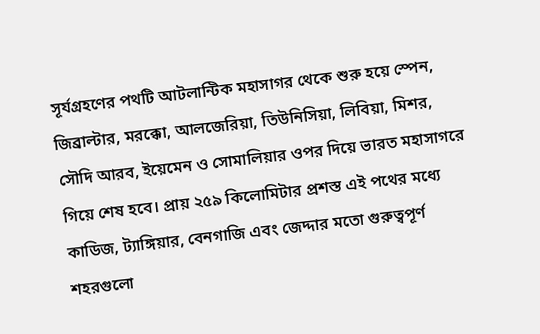সূর্যগ্রহণের পথটি আটলান্টিক মহাসাগর থেকে শুরু হয়ে স্পেন, জিব্রাল্টার, মরক্কো, আলজেরিয়া, তিউনিসিয়া, লিবিয়া, মিশর, সৌদি আরব, ইয়েমেন ও সোমালিয়ার ওপর দিয়ে ভারত মহাসাগরে গিয়ে শেষ হবে। প্রায় ২৫৯ কিলোমিটার প্রশস্ত এই পথের মধ্যে কাডিজ, ট্যাঙ্গিয়ার, বেনগাজি এবং জেদ্দার মতো গুরুত্বপূর্ণ শহরগুলো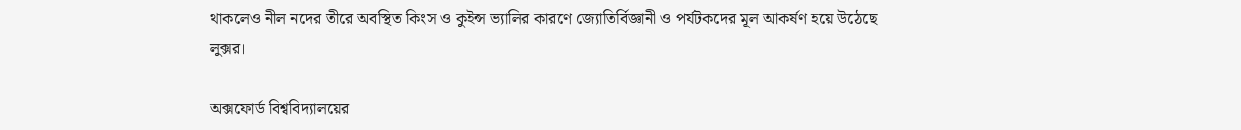থাকলেও নীল নদের তীরে অবস্থিত কিংস ও কুইন্স ভ্যালির কারণে জ্যোতির্বিজ্ঞানী ও পর্যটকদের মূল আকর্ষণ হয়ে উঠেছে লুক্সর।

অক্সফোর্ড বিশ্ববিদ্যালয়ের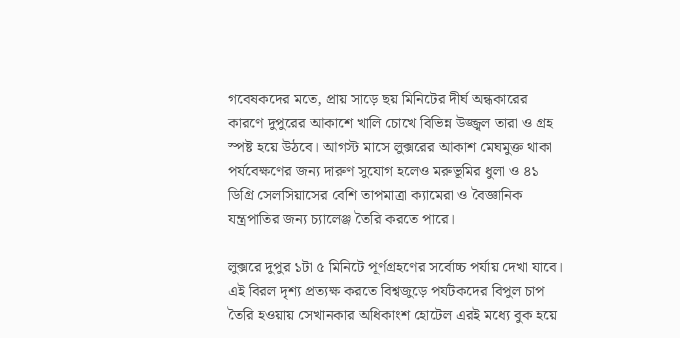গবেষকদের মতে, প্রায় সাড়ে ছয় মিনিটের দীর্ঘ অন্ধকারের কারণে দুপুরের আকাশে খালি চোখে বিভিন্ন উজ্জ্বল তারা ও গ্রহ স্পষ্ট হয়ে উঠবে। আগস্ট মাসে লুক্সরের আকাশ মেঘমুক্ত থাকা পর্যবেক্ষণের জন্য দারুণ সুযোগ হলেও মরুভূমির ধুলা ও ৪১ ডিগ্রি সেলসিয়াসের বেশি তাপমাত্রা ক্যামেরা ও বৈজ্ঞানিক যন্ত্রপাতির জন্য চ্যালেঞ্জ তৈরি করতে পারে।

লুক্সরে দুপুর ১টা ৫ মিনিটে পূর্ণগ্রহণের সর্বোচ্চ পর্যায় দেখা যাবে। এই বিরল দৃশ্য প্রত্যক্ষ করতে বিশ্বজুড়ে পর্যটকদের বিপুল চাপ তৈরি হওয়ায় সেখানকার অধিকাংশ হোটেল এরই মধ্যে বুক হয়ে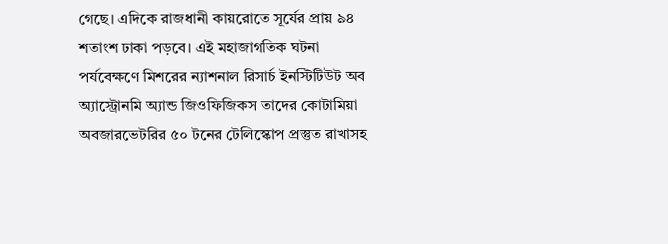গেছে। এদিকে রাজধানী কায়রোতে সূর্যের প্রায় ৯৪ শতাংশ ঢাকা পড়বে। এই মহাজাগতিক ঘটনা পর্যবেক্ষণে মিশরের ন্যাশনাল রিসার্চ ইনস্টিটিউট অব অ্যাস্ট্রোনমি অ্যান্ড জিওফিজিকস তাদের কোটামিয়া অবজারভেটরির ৫০ টনের টেলিস্কোপ প্রস্তুত রাখাসহ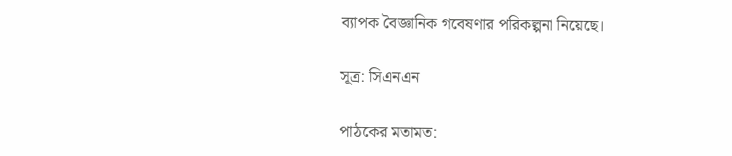ব্যাপক বৈজ্ঞানিক গবেষণার পরিকল্পনা নিয়েছে।

সূত্র: সিএনএন

পাঠকের মতামত: